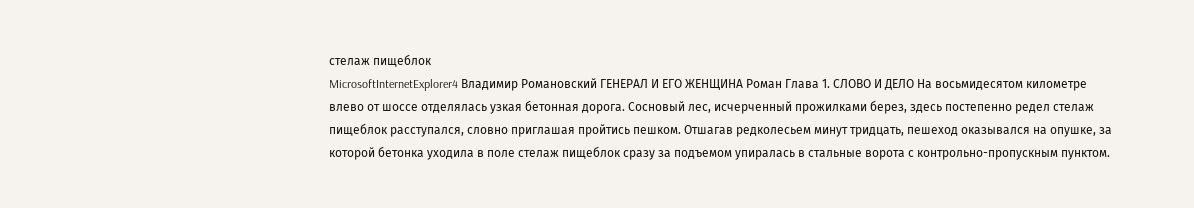стелаж пищеблок
MicrosoftInternetExplorer4 Владимир Романовский ГЕНЕРАЛ И ЕГО ЖЕНЩИНА Роман Глава 1. СЛОВО И ДЕЛО На восьмидесятом километре влево от шоссе отделялась узкая бетонная дорога. Сосновый лес, исчерченный прожилками берез, здесь постепенно редел стелаж пищеблок расступался, словно приглашая пройтись пешком. Отшагав редколесьем минут тридцать, пешеход оказывался на опушке, за которой бетонка уходила в поле стелаж пищеблок сразу за подъемом упиралась в стальные ворота с контрольно-пропускным пунктом.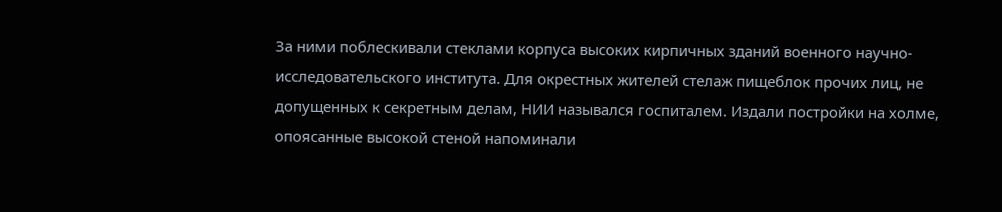За ними поблескивали стеклами корпуса высоких кирпичных зданий военного научно-исследовательского института. Для окрестных жителей стелаж пищеблок прочих лиц, не допущенных к секретным делам, НИИ назывался госпиталем. Издали постройки на холме, опоясанные высокой стеной напоминали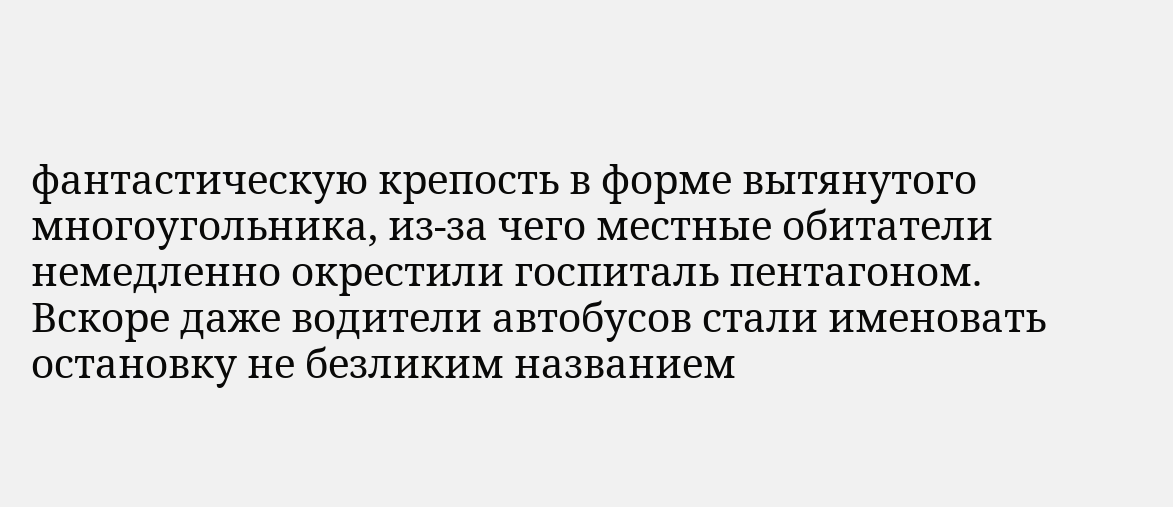фантастическую крепость в форме вытянутого многоугольника, из-за чего местные обитатели немедленно окрестили госпиталь пентагоном. Вскоре даже водители автобусов стали именовать остановку не безликим названием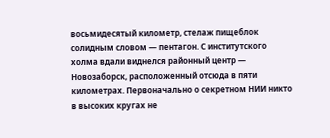восьмидесятый километр, стелаж пищеблок солидным словом — пентагон. С институтского холма вдали виднелся районный центр — Новозаборск, расположенный отсюда в пяти километрах. Первоначально о секретном НИИ никто в высоких кругах не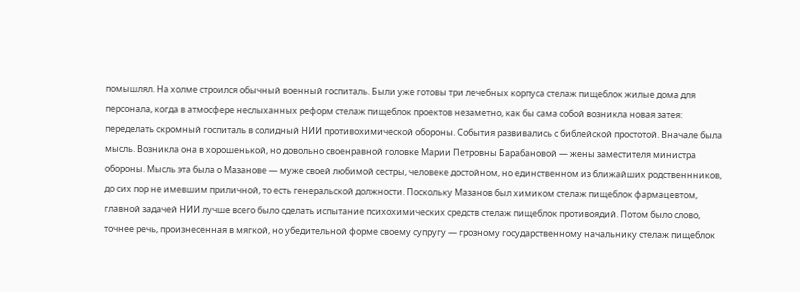помышлял. На холме строился обычный военный госпиталь. Были уже готовы три лечебных корпуса стелаж пищеблок жилые дома для персонала, когда в атмосфере неслыханных реформ стелаж пищеблок проектов незаметно, как бы сама собой возникла новая затея: переделать скромный госпиталь в солидный НИИ противохимической обороны. События развивались с библейской простотой. Вначале была мысль. Возникла она в хорошенькой, но довольно своенравной головке Марии Петровны Барабановой — жены заместителя министра обороны. Мысль эта была о Мазанове — муже своей любимой сестры, человеке достойном, но единственном из ближайших родственнников, до сих пор не имевшим приличной, то есть генеральской должности. Поскольку Мазанов был химиком стелаж пищеблок фармацевтом, главной задачей НИИ лучше всего было сделать испытание психохимических средств стелаж пищеблок противоядий. Потом было слово, точнее речь, произнесенная в мягкой, но убедительной форме своему супругу — грозному государственному начальнику стелаж пищеблок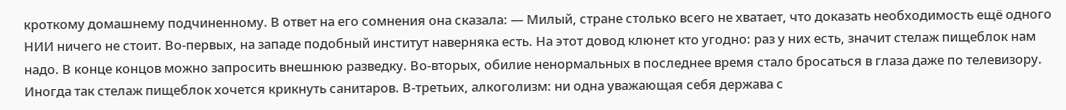кроткому домашнему подчиненному. В ответ на его сомнения она сказала: — Милый, стране столько всего не хватает, что доказать необходимость ещё одного НИИ ничего не стоит. Во-первых, на западе подобный институт наверняка есть. На этот довод клюнет кто угодно: раз у них есть, значит стелаж пищеблок нам надо. В конце концов можно запросить внешнюю разведку. Во-вторых, обилие ненормальных в последнее время стало бросаться в глаза даже по телевизору. Иногда так стелаж пищеблок хочется крикнуть санитаров. В-третьих, алкоголизм: ни одна уважающая себя держава с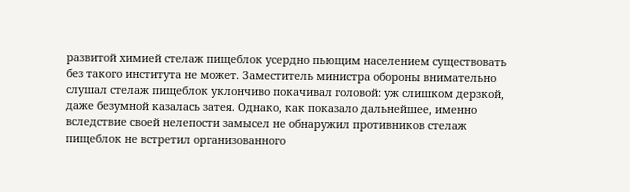развитой химией стелаж пищеблок усердно пьющим населением существовать без такого института не может. Заместитель министра обороны внимательно слушал стелаж пищеблок уклончиво покачивал головой: уж слишком дерзкой, даже безумной казалась затея. Однако, как показало дальнейшее, именно вследствие своей нелепости замысел не обнаружил противников стелаж пищеблок не встретил организованного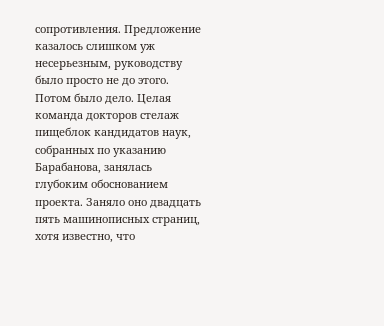сопротивления. Предложение казалось слишком уж несерьезным, руководству было просто не до этого. Потом было дело. Целая команда докторов стелаж пищеблок кандидатов наук, собранных по указанию Барабанова, занялась глубоким обоснованием проекта. Заняло оно двадцать пять машинописных страниц, хотя известно, что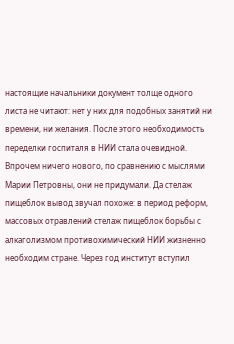настоящие начальники документ толще одного листа не читают: нет у них для подобных занятий ни времени, ни желания. После этого необходимость переделки госпиталя в НИИ стала очевидной. Впрочем ничего нового, по сравнению с мыслями Марии Петровны, они не придумали. Да стелаж пищеблок вывод звучал похоже: в период реформ, массовых отравлений стелаж пищеблок борьбы с алкаголизмом противохимический НИИ жизненно необходим стране. Через год институт вступил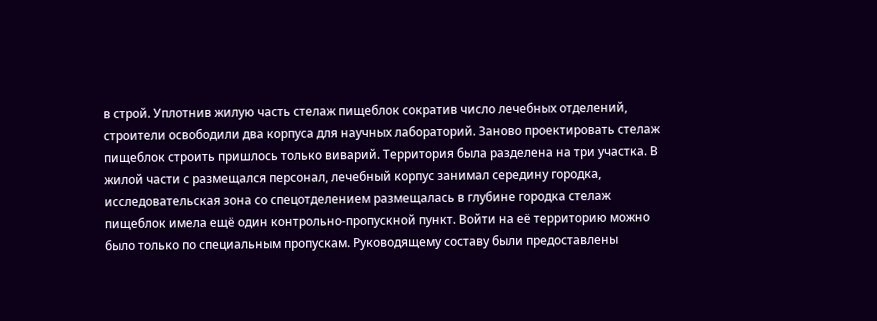в строй. Уплотнив жилую часть стелаж пищеблок сократив число лечебных отделений, строители освободили два корпуса для научных лабораторий. Заново проектировать стелаж пищеблок строить пришлось только виварий. Территория была разделена на три участка. В жилой части с размещался персонал, лечебный корпус занимал середину городка, исследовательская зона со спецотделением размещалась в глубине городка стелаж пищеблок имела ещё один контрольно-пропускной пункт. Войти на её территорию можно было только по специальным пропускам. Руководящему составу были предоставлены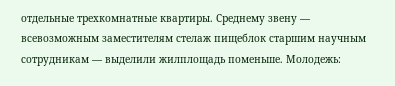отдельные трехкомнатные квартиры. Среднему звену — всевозможным заместителям стелаж пищеблок старшим научным сотрудникам — выделили жилплощадь поменьше. Молодежь: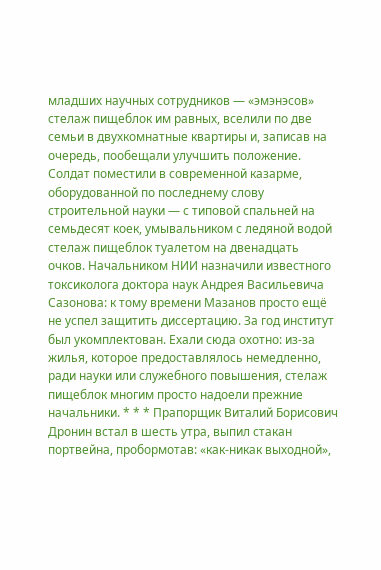младших научных сотрудников — «эмэнэсов» стелаж пищеблок им равных, вселили по две семьи в двухкомнатные квартиры и, записав на очередь, пообещали улучшить положение. Солдат поместили в совpеменной казарме, обоpудованной по последнему слову строительной науки — с типовой спальней на семьдесят коек, умывальником с ледяной водой стелаж пищеблок туалетом на двенадцать очков. Начальником НИИ назначили известного токсиколога доктора наук Андрея Васильевича Сазонова: к тому времени Мазанов просто ещё не успел защитить диссертацию. За год институт был укомплектован. Ехали сюда охотно: из-за жилья, которое предоставлялось немедленно, ради науки или служебного повышения, стелаж пищеблок многим просто надоели прежние начальники. * * * Прапорщик Виталий Борисович Дронин встал в шесть утра, выпил стакан портвейна, пробормотав: «как-никак выходной»,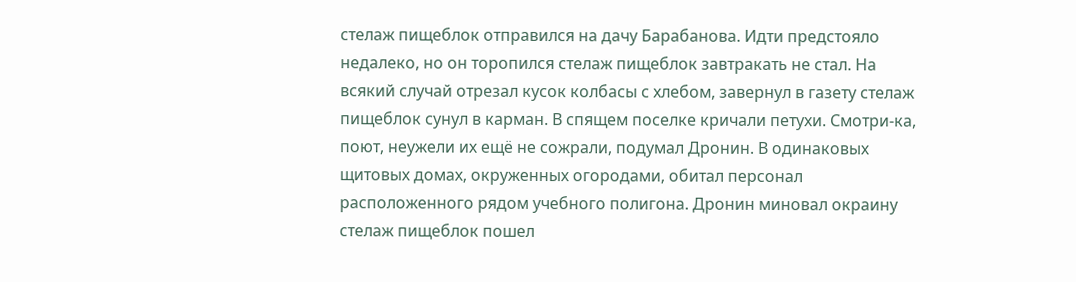стелаж пищеблок отправился на дачу Барабанова. Идти предстояло недалеко, но он торопился стелаж пищеблок завтракать не стал. На всякий случай отрезал кусок колбасы с хлебом, завернул в газету стелаж пищеблок сунул в карман. В спящем поселке кричали петухи. Смотри-ка, поют, неужели их ещё не сожрали, подумал Дронин. В одинаковых щитовых домах, окруженных огородами, обитал персонал расположенного рядом учебного полигона. Дронин миновал окраину стелаж пищеблок пошел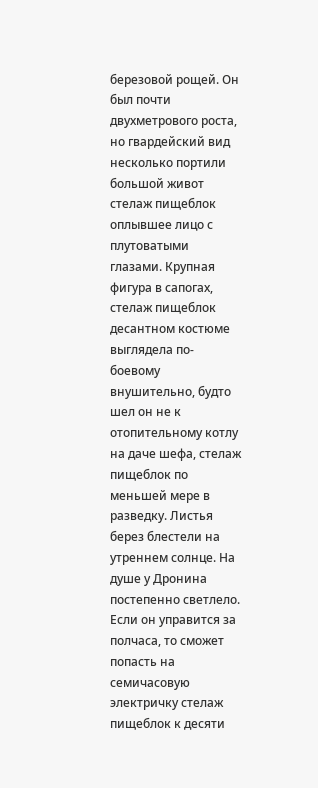березовой рощей. Он был почти двухметрового роста, но гвардейский вид несколько портили большой живот стелаж пищеблок оплывшее лицо с плутоватыми глазами. Крупная фигура в сапогах, стелаж пищеблок десантном костюме выглядела по-боевому внушительно, будто шел он не к отопительному котлу на даче шефа, стелаж пищеблок по меньшей мере в разведку. Листья берез блестели на утреннем солнце. На душе у Дронина постепенно светлело. Если он управится за полчаса, то сможет попасть на семичасовую электричку стелаж пищеблок к десяти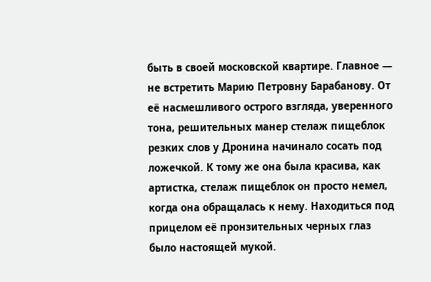быть в своей московской квартире. Главное — не встретить Марию Петровну Барабанову. От её насмешливого острого взгляда, уверенного тона, решительных манер стелаж пищеблок резких слов у Дронина начинало сосать под ложечкой. К тому же она была красива, как артистка, стелаж пищеблок он просто немел, когда она обращалась к нему. Находиться под прицелом её пронзительных черных глаз было настоящей мукой.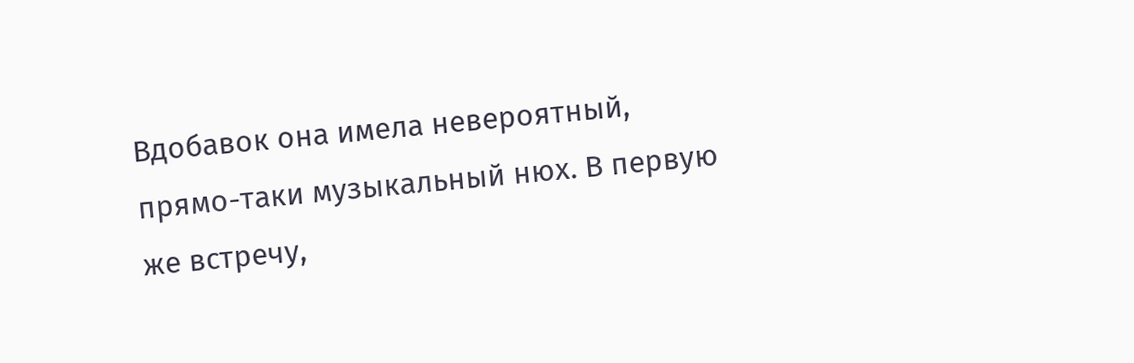Вдобавок она имела невероятный, прямо-таки музыкальный нюх. В первую же встречу,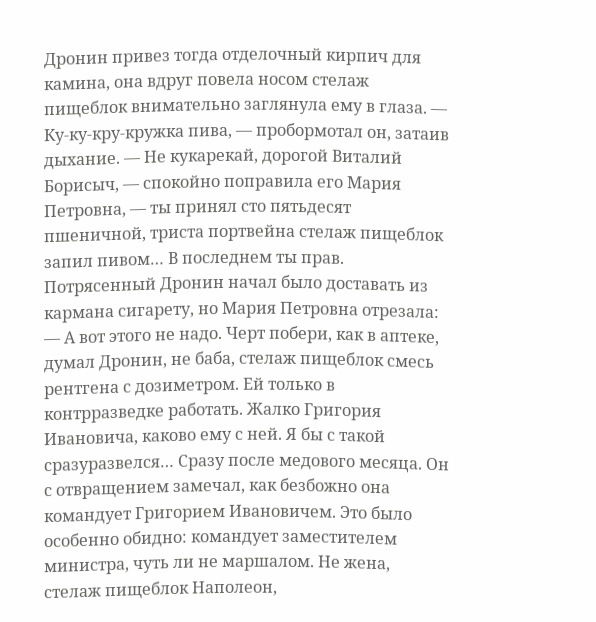Дронин привез тогда отделочный кирпич для камина, она вдруг повела носом стелаж пищеблок внимательно заглянула ему в глаза. — Ку-ку-кру-кружка пива, — пробормотал он, затаив дыхание. — Не кукарекай, дорогой Виталий Борисыч, — спокойно поправила его Мария Петровна, — ты принял сто пятьдесят пшеничной, триста портвейна стелаж пищеблок запил пивом… В последнем ты прав. Потрясенный Дронин начал было доставать из кармана сигарету, но Мария Петровна отрезала: — А вот этого не надо. Черт побери, как в аптеке, думал Дронин, не баба, стелаж пищеблок смесь рентгена с дозиметром. Ей только в контрразведке работать. Жалко Григория Ивановича, каково ему с ней. Я бы с такой сразуразвелся… Сразу после медового месяца. Он с отвращением замечал, как безбожно она командует Григорием Ивановичем. Это было особенно обидно: командует заместителем министра, чуть ли не маршалом. Не жена, стелаж пищеблок Наполеон,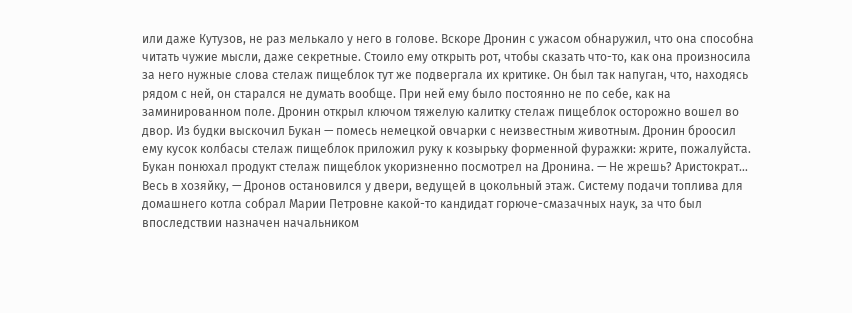или даже Кутузов, не раз мелькало у него в голове. Вскоре Дронин с ужасом обнаружил, что она способна читать чужие мысли, даже секретные. Стоило ему открыть рот, чтобы сказать что-то, как она произносила за него нужные слова стелаж пищеблок тут же подвергала их критике. Он был так напуган, что, находясь рядом с ней, он старался не думать вообще. При ней ему было постоянно не по себе, как на заминированном поле. Дронин открыл ключом тяжелую калитку стелаж пищеблок осторожно вошел во двор. Из будки выскочил Букан — помесь немецкой овчарки с неизвестным животным. Дронин броосил ему кусок колбасы стелаж пищеблок приложил руку к козырьку форменной фуражки: жрите, пожалуйста. Букан понюхал продукт стелаж пищеблок укоризненно посмотрел на Дронина. — Не жрешь? Аристократ… Весь в хозяйку, — Дронов остановился у двери, ведущей в цокольный этаж. Систему подачи топлива для домашнего котла собрал Марии Петровне какой-то кандидат горюче-смазачных наук, за что был впоследствии назначен начальником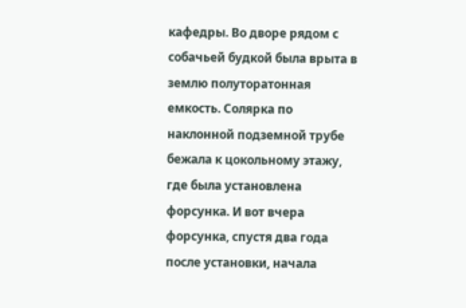кафедры. Во дворе рядом с собачьей будкой была врыта в землю полуторатонная емкость. Солярка по наклонной подземной трубе бежала к цокольному этажу, где была установлена форсунка. И вот вчера форсунка, спустя два года после установки, начала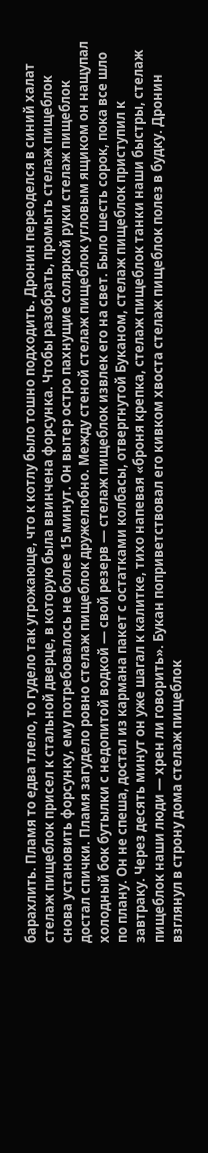барахлить. Пламя то едва тлело, то гудело так угрожающе, что к котлу было тошно подходить. Дронин переоделся в синий халат стелаж пищеблок присел к стальной дверце, в которую была ввинчена форсунка. Чтобы разобрать, промыть стелаж пищеблок снова установить форсунку, ему потребовалось не более 15 минут. Он вытер остро пахнущие соляркой руки стелаж пищеблок достал спички. Пламя загудело ровно стелаж пищеблок дружелюбно. Между стеной стелаж пищеблок угловым ящиком он нащупал холодный бок бутылки с недопитой водкой — свой резерв — стелаж пищеблок извлек его на свет. Было шесть сорок, пока все шло по плану. Он не спеша, достал из кармана пакет с остатками колбасы, отвергнутой Буканом, стелаж пищеблок приступил к завтраку. Через десять минут он уже шагал к калитке, тихо напевая «броня крепка, стелаж пищеблок танки наши быстры, стелаж пищеблок наши люди — хрен ли говорить». Букан поприветствовал его кивком хвоста стелаж пищеблок полез в будку. Дронин взглянул в строну дома стелаж пищеблок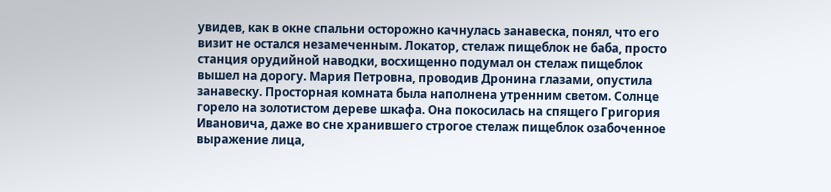увидев, как в окне спальни осторожно качнулась занавеска, понял, что его визит не остался незамеченным. Локатор, стелаж пищеблок не баба, просто станция орудийной наводки, восхищенно подумал он стелаж пищеблок вышел на дорогу. Мария Петровна, проводив Дронина глазами, опустила занавеску. Просторная комната была наполнена утренним светом. Солнце горело на золотистом дереве шкафа. Она покосилась на спящего Григория Ивановича, даже во сне хранившего строгое стелаж пищеблок озабоченное выражение лица,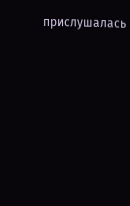прислушалась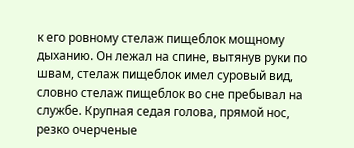к его ровному стелаж пищеблок мощному дыханию. Он лежал на спине, вытянув руки по швам, стелаж пищеблок имел суровый вид, словно стелаж пищеблок во сне пребывал на службе. Крупная седая голова, прямой нос, резко очерченые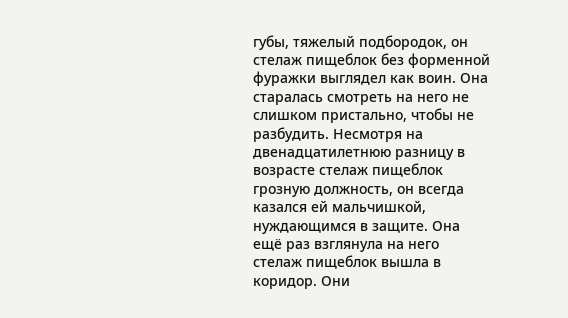губы, тяжелый подбородок, он стелаж пищеблок без форменной фуражки выглядел как воин. Она старалась смотреть на него не слишком пристально, чтобы не разбудить. Несмотря на двенадцатилетнюю разницу в возрасте стелаж пищеблок грозную должность, он всегда казался ей мальчишкой, нуждающимся в защите. Она ещё раз взглянула на него стелаж пищеблок вышла в коридор. Они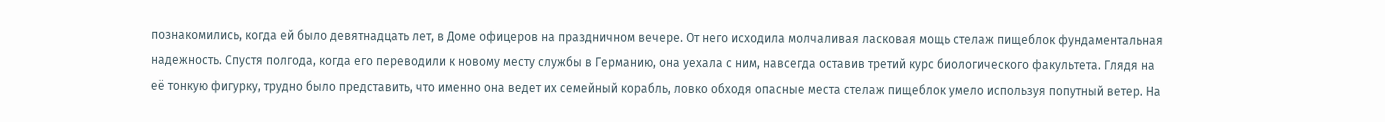познакомились, когда ей было девятнадцать лет, в Доме офицеров на праздничном вечере. От него исходила молчаливая ласковая мощь стелаж пищеблок фундаментальная надежность. Спустя полгода, когда его переводили к новому месту службы в Германию, она уехала с ним, навсегда оставив третий курс биологического факультета. Глядя на её тонкую фигурку, трудно было представить, что именно она ведет их семейный корабль, ловко обходя опасные места стелаж пищеблок умело используя попутный ветер. На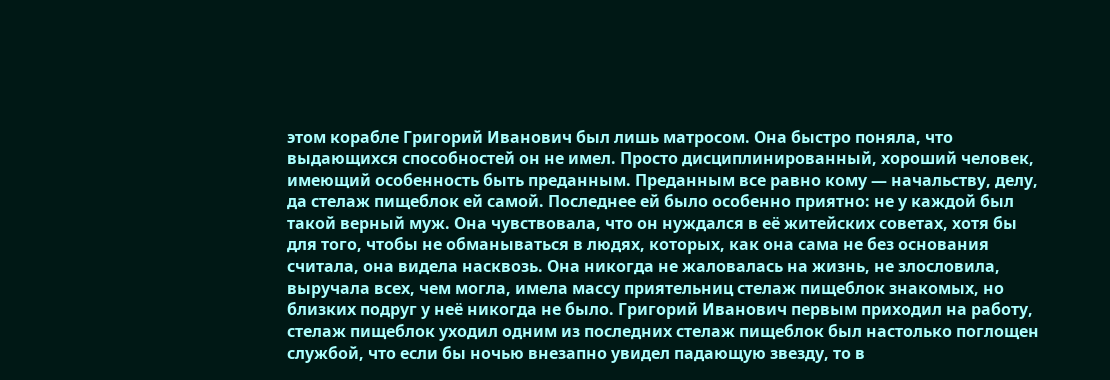этом корабле Григорий Иванович был лишь матросом. Она быстро поняла, что выдающихся способностей он не имел. Просто дисциплинированный, хороший человек, имеющий особенность быть преданным. Преданным все равно кому — начальству, делу, да стелаж пищеблок ей самой. Последнее ей было особенно приятно: не у каждой был такой верный муж. Она чувствовала, что он нуждался в её житейских советах, хотя бы для того, чтобы не обманываться в людях, которых, как она сама не без основания считала, она видела насквозь. Она никогда не жаловалась на жизнь, не злословила, выручала всех, чем могла, имела массу приятельниц стелаж пищеблок знакомых, но близких подруг у неё никогда не было. Григорий Иванович первым приходил на работу, стелаж пищеблок уходил одним из последних стелаж пищеблок был настолько поглощен службой, что если бы ночью внезапно увидел падающую звезду, то в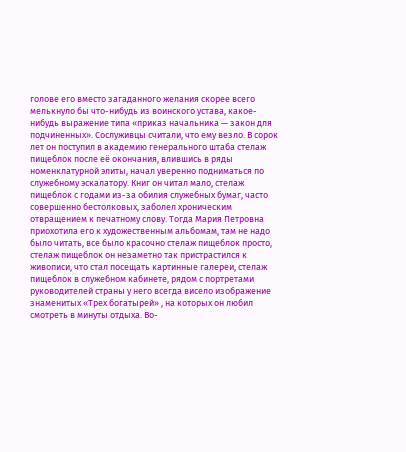голове его вместо загаданного желания скорее всего мелькнуло бы что-нибудь из воинского устава, какое-нибудь выражение типа «приказ начальника — закон для подчиненных». Сослуживцы считали, что ему везло. В сорок лет он поступил в академию генерального штаба стелаж пищеблок после её окончания, влившись в ряды номенклатурной элиты, начал уверенно подниматься по служебному эскалатору. Книг он читал мало, стелаж пищеблок с годами из-за обилия служебных бумаг, часто совершенно бестолковых, заболел хроническим отвращением к печатному слову. Тогда Мария Петровна приохотила его к художественным альбомам, там не надо было читать, все было красочно стелаж пищеблок просто, стелаж пищеблок он незаметно так пристрастился к живописи, что стал посещать картинные галереи, стелаж пищеблок в служебном кабинете, рядом с портретами руководителей страны у него всегда висело изображение знаменитых «Трех богатырей» , на которых он любил смотреть в минуты отдыха. Во-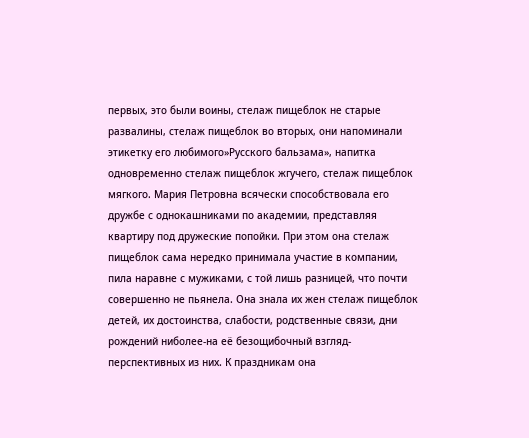первых, это были воины, стелаж пищеблок не старые развалины, стелаж пищеблок во вторых, они напоминали этикетку его любимого»Русского бальзама», напитка одновременно стелаж пищеблок жгучего, стелаж пищеблок мягкого. Мария Петровна всячески способствовала его дружбе с однокашниками по академии, представляя квартиру под дружеские попойки. При этом она стелаж пищеблок сама нередко принимала участие в компании, пила наравне с мужиками, с той лишь разницей, что почти совершенно не пьянела. Она знала их жен стелаж пищеблок детей, их достоинства, слабости, родственные связи, дни рождений ниболее-на её безощибочный взгляд-перспективных из них. К праздникам она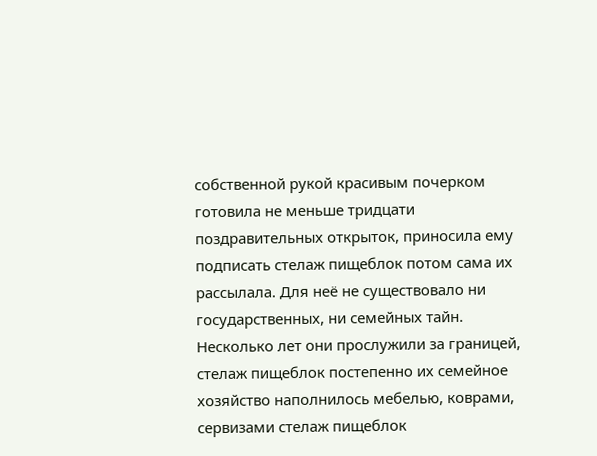собственной рукой красивым почерком готовила не меньше тридцати поздравительных открыток, приносила ему подписать стелаж пищеблок потом сама их рассылала. Для неё не существовало ни государственных, ни семейных тайн. Несколько лет они прослужили за границей, стелаж пищеблок постепенно их семейное хозяйство наполнилось мебелью, коврами, сервизами стелаж пищеблок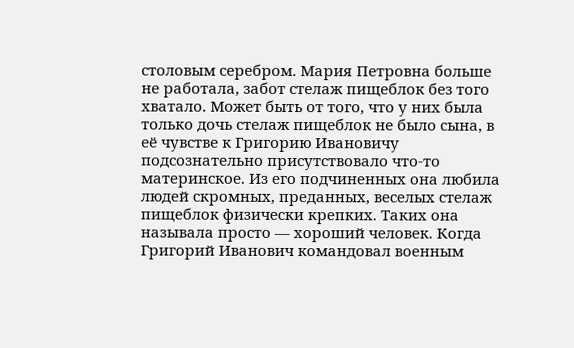столовым серебром. Мария Петровна больше не работала, забот стелаж пищеблок без того хватало. Может быть от того, что у них была только дочь стелаж пищеблок не было сына, в её чувстве к Григорию Ивановичу подсознательно присутствовало что-то материнское. Из его подчиненных она любила людей скромных, преданных, веселых стелаж пищеблок физически крепких. Таких она называла просто — хороший человек. Когда Григорий Иванович командовал военным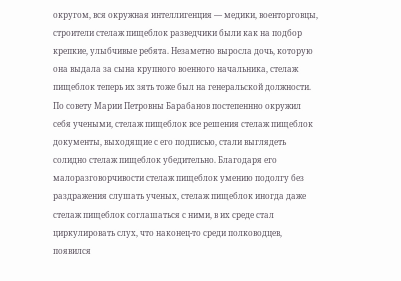округом, вся окружная интеллигенция — медики, военторговцы, строители стелаж пищеблок разведчики были как на подбор крепкие, улыбчивые ребята. Незаметно выросла дочь, которую она выдала за сына крупного военного начальника, стелаж пищеблок теперь их зять тоже был на генеральской должности. По совету Марии Петровны Барабанов постепеннно окружил себя учеными, стелаж пищеблок все решения стелаж пищеблок документы, выходящие с его подписью, стали выглядеть солидно стелаж пищеблок убедительно. Благодаря его малоразговорчивости стелаж пищеблок умению подолгу без раздражения слушать ученых, стелаж пищеблок иногда даже стелаж пищеблок соглашаться с ними, в их среде стал циркулировать слух, что наконец-то среди полководцев, появился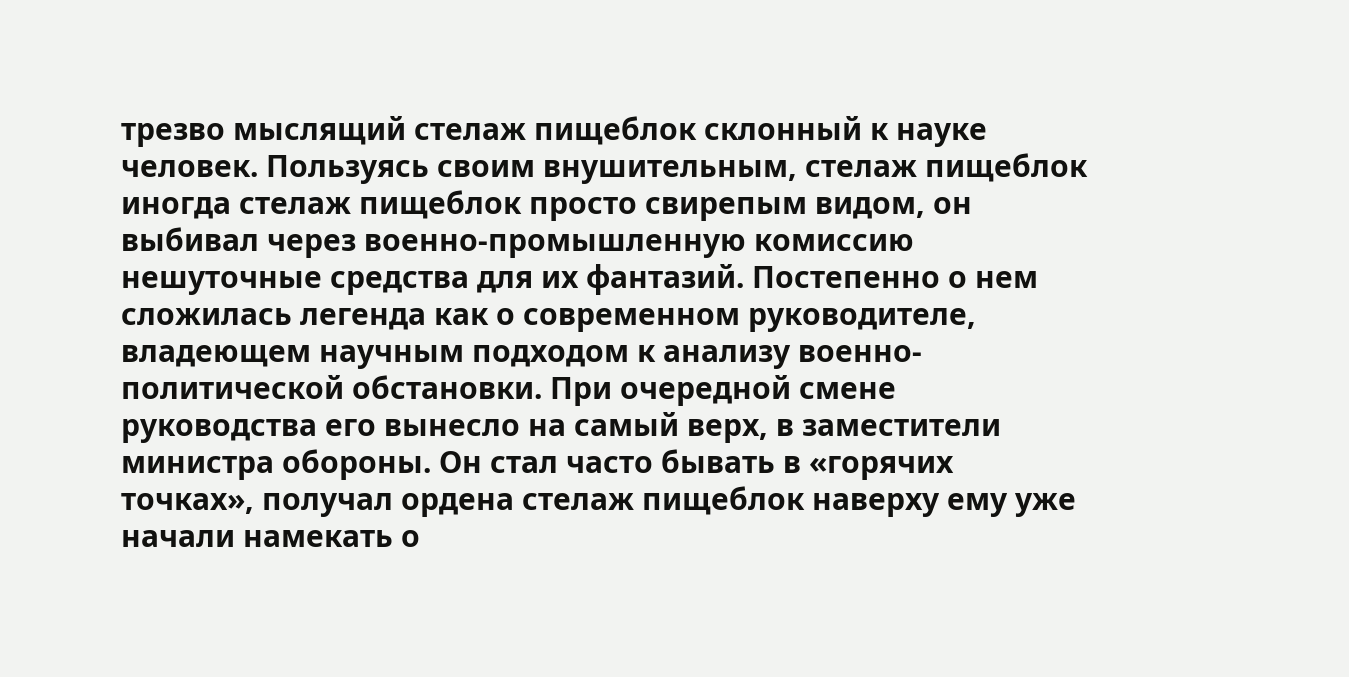трезво мыслящий стелаж пищеблок склонный к науке человек. Пользуясь своим внушительным, стелаж пищеблок иногда стелаж пищеблок просто свирепым видом, он выбивал через военно-промышленную комиссию нешуточные средства для их фантазий. Постепенно о нем сложилась легенда как о современном руководителе, владеющем научным подходом к анализу военно-политической обстановки. При очередной смене руководства его вынесло на самый верх, в заместители министра обороны. Он стал часто бывать в «горячих точках», получал ордена стелаж пищеблок наверху ему уже начали намекать о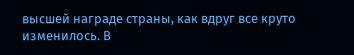высшей награде страны, как вдруг все круто изменилось. В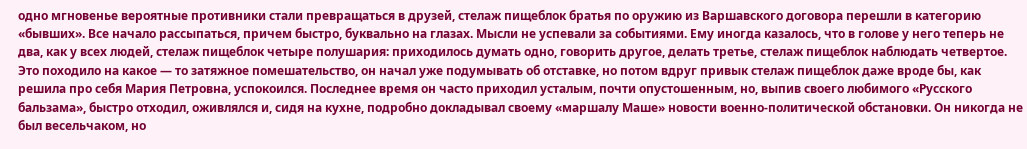одно мгновенье вероятные противники стали превращаться в друзей, стелаж пищеблок братья по оружию из Варшавского договора перешли в категорию «бывших». Все начало рассыпаться, причем быстро, буквально на глазах. Мысли не успевали за событиями. Ему иногда казалось, что в голове у него теперь не два, как у всех людей, стелаж пищеблок четыре полушария: приходилось думать одно, говорить другое, делать третье, стелаж пищеблок наблюдать четвертое. Это походило на какое — то затяжное помешательство, он начал уже подумывать об отставке, но потом вдруг привык стелаж пищеблок даже вроде бы, как решила про себя Мария Петровна, успокоился. Последнее время он часто приходил усталым, почти опустошенным, но, выпив своего любимого «Русского бальзама», быстро отходил, оживлялся и, сидя на кухне, подробно докладывал своему «маршалу Маше» новости военно-политической обстановки. Он никогда не был весельчаком, но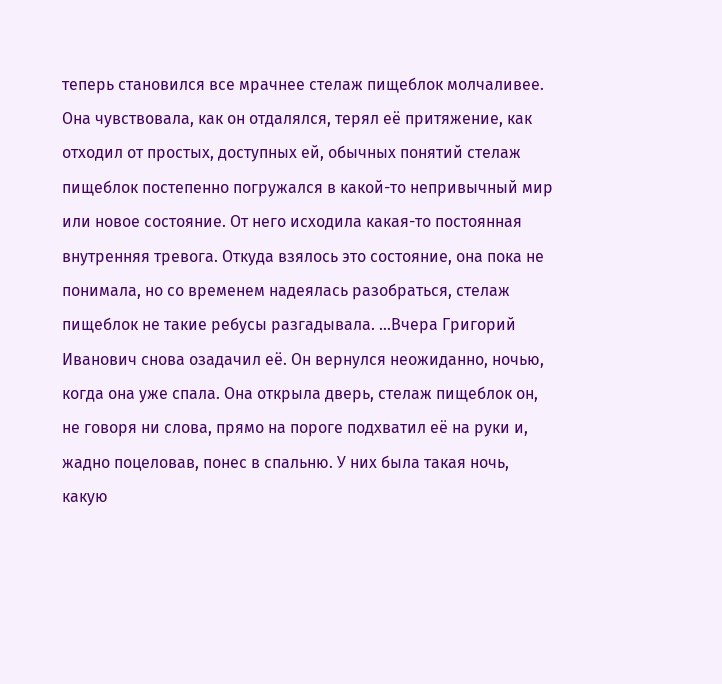теперь становился все мрачнее стелаж пищеблок молчаливее. Она чувствовала, как он отдалялся, терял её притяжение, как отходил от простых, доступных ей, обычных понятий стелаж пищеблок постепенно погружался в какой-то непривычный мир или новое состояние. От него исходила какая-то постоянная внутренняя тревога. Откуда взялось это состояние, она пока не понимала, но со временем надеялась разобраться, стелаж пищеблок не такие ребусы разгадывала. …Вчера Григорий Иванович снова озадачил её. Он вернулся неожиданно, ночью, когда она уже спала. Она открыла дверь, стелаж пищеблок он, не говоря ни слова, прямо на пороге подхватил её на руки и, жадно поцеловав, понес в спальню. У них была такая ночь, какую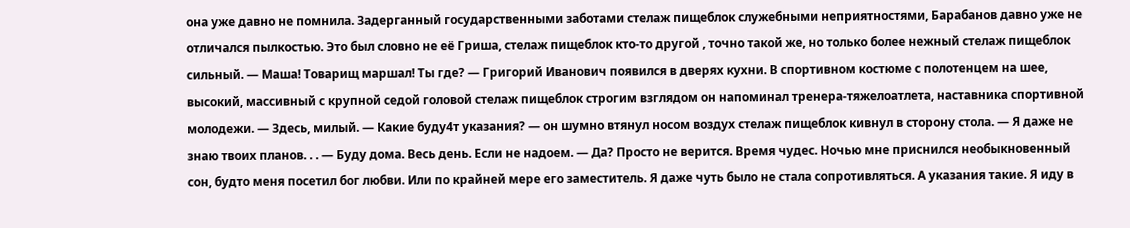она уже давно не помнила. Задерганный государственными заботами стелаж пищеблок служебными неприятностями, Барабанов давно уже не отличался пылкостью. Это был словно не её Гриша, стелаж пищеблок кто-то другой , точно такой же, но только более нежный стелаж пищеблок сильный. — Маша! Товарищ маршал! Ты где? — Григорий Иванович появился в дверях кухни. В спортивном костюме с полотенцем на шее, высокий, массивный с крупной седой головой стелаж пищеблок строгим взглядом он напоминал тренера-тяжелоатлета, наставника спортивной молодежи. — Здесь, милый. — Какие буду4т указания? — он шумно втянул носом воздух стелаж пищеблок кивнул в сторону стола. — Я даже не знаю твоих планов. . . — Буду дома. Весь день. Если не надоем. — Да? Просто не верится. Время чудес. Ночью мне приснился необыкновенный сон, будто меня посетил бог любви. Или по крайней мере его заместитель. Я даже чуть было не стала сопротивляться. А указания такие. Я иду в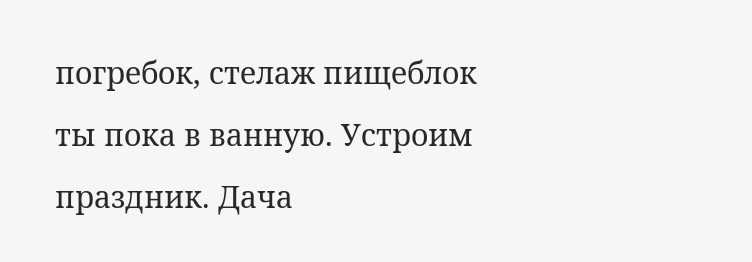погребок, стелаж пищеблок ты пока в ванную. Устроим праздник. Дача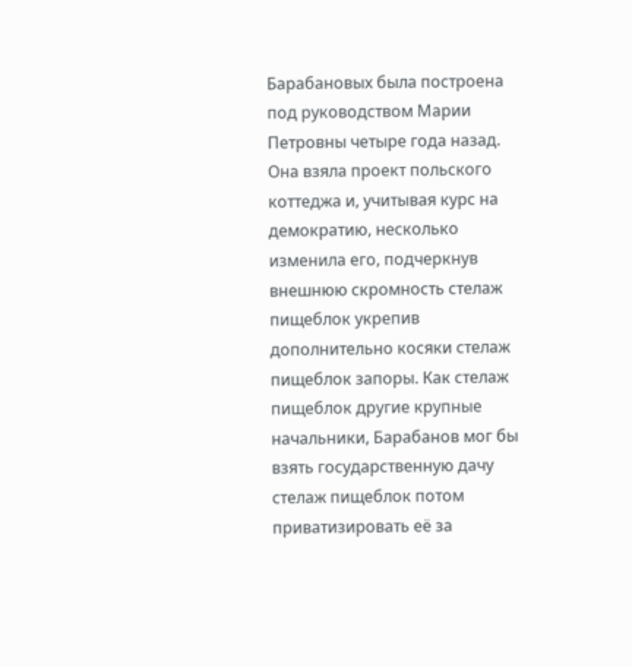Барабановых была построена под руководством Марии Петровны четыре года назад. Она взяла проект польского коттеджа и, учитывая курс на демократию, несколько изменила его, подчеркнув внешнюю скромность стелаж пищеблок укрепив дополнительно косяки стелаж пищеблок запоры. Как стелаж пищеблок другие крупные начальники, Барабанов мог бы взять государственную дачу стелаж пищеблок потом приватизировать её за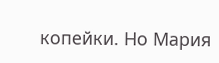копейки. Но Мария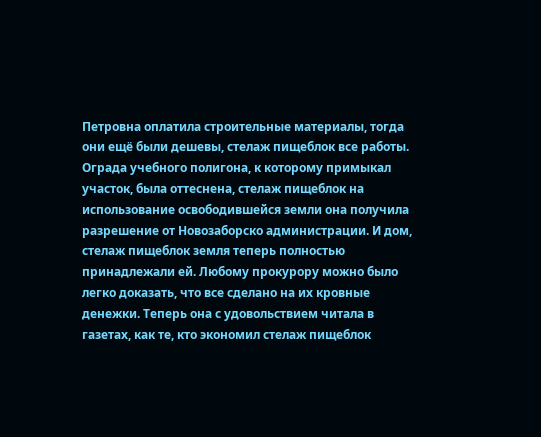Петровна оплатила строительные материалы, тогда они ещё были дешевы, стелаж пищеблок все работы. Ограда учебного полигона, к которому примыкал участок, была оттеснена, стелаж пищеблок на использование освободившейся земли она получила разрешение от Новозаборско администрации. И дом, стелаж пищеблок земля теперь полностью принадлежали ей. Любому прокурору можно было легко доказать, что все сделано на их кровные денежки. Теперь она с удовольствием читала в газетах, как те, кто экономил стелаж пищеблок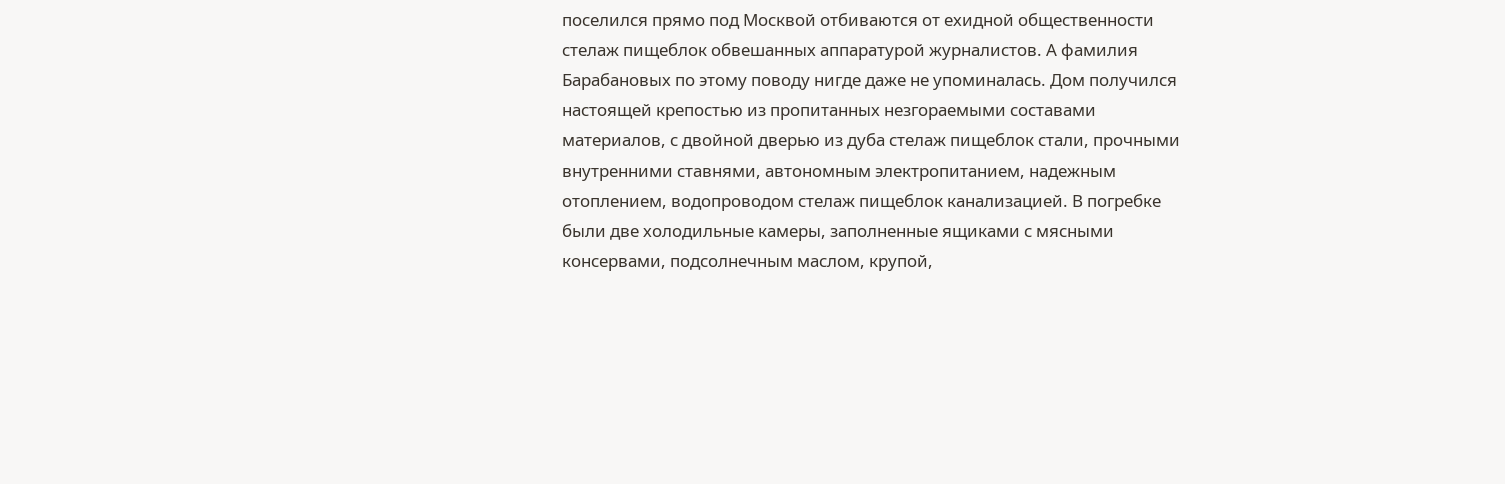поселился прямо под Москвой отбиваются от ехидной общественности стелаж пищеблок обвешанных аппаратурой журналистов. А фамилия Барабановых по этому поводу нигде даже не упоминалась. Дом получился настоящей крепостью из пропитанных незгораемыми составами материалов, с двойной дверью из дуба стелаж пищеблок стали, прочными внутренними ставнями, автономным электропитанием, надежным отоплением, водопроводом стелаж пищеблок канализацией. В погребке были две холодильные камеры, заполненные ящиками с мясными консервами, подсолнечным маслом, крупой,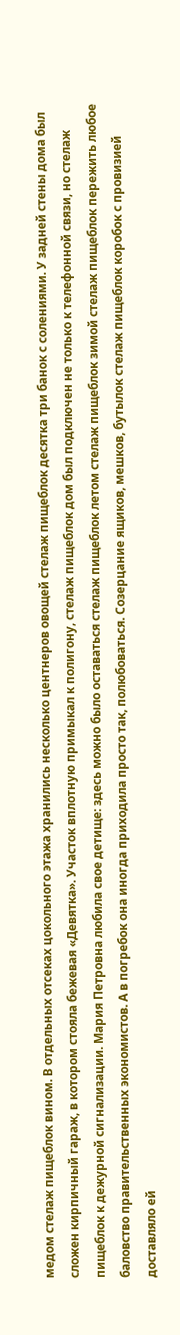медом стелаж пищеблок вином. В отдельных отсеках цокольного этажа хранились несколько центнеров овощей стелаж пищеблок десятка три банок с солениями. У задней стены дома был сложен кирпичный гараж, в котором стояла бежевая «Девятка». Участок вплотную примыкал к полигону, стелаж пищеблок дом был подключен не только к телефонной связи, но стелаж пищеблок к дежурной сигнализации. Мария Петровна любила свое детище: здесь можно было оставаться стелаж пищеблок летом стелаж пищеблок зимой стелаж пищеблок пережить любое баловство правительственных экономистов. А в погребок она иногда приходила просто так, полюбоваться. Созерцание ящиков, мешков, бутылок стелаж пищеблок коробок с провизией доставляло ей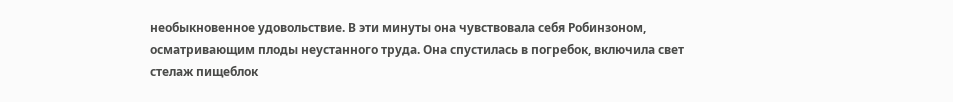необыкновенное удовольствие. В эти минуты она чувствовала себя Робинзоном, осматривающим плоды неустанного труда. Она спустилась в погребок, включила свет стелаж пищеблок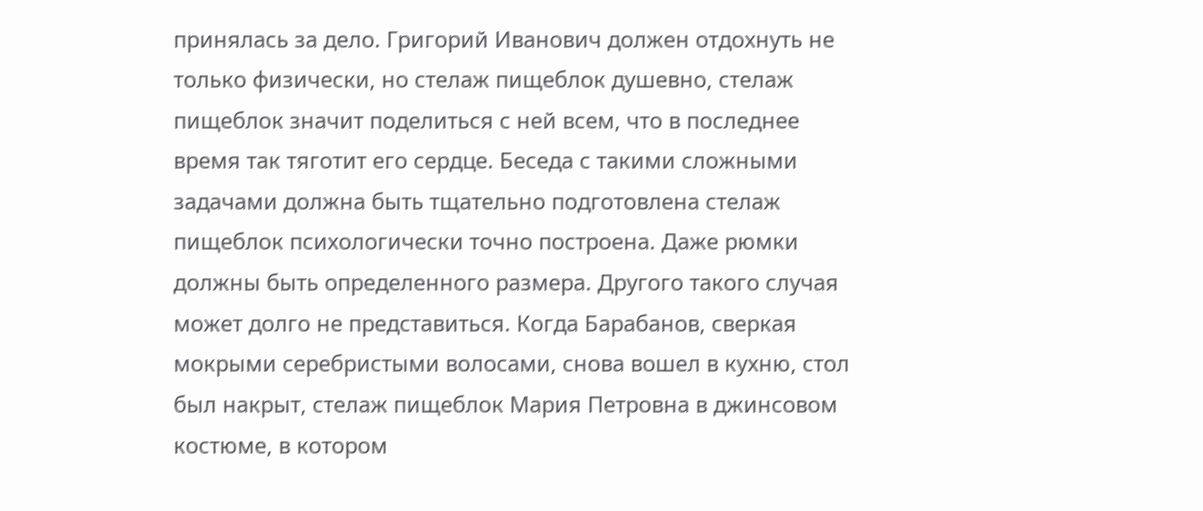принялась за дело. Григорий Иванович должен отдохнуть не только физически, но стелаж пищеблок душевно, стелаж пищеблок значит поделиться с ней всем, что в последнее время так тяготит его сердце. Беседа с такими сложными задачами должна быть тщательно подготовлена стелаж пищеблок психологически точно построена. Даже рюмки должны быть определенного размера. Другого такого случая может долго не представиться. Когда Барабанов, сверкая мокрыми серебристыми волосами, снова вошел в кухню, стол был накрыт, стелаж пищеблок Мария Петровна в джинсовом костюме, в котором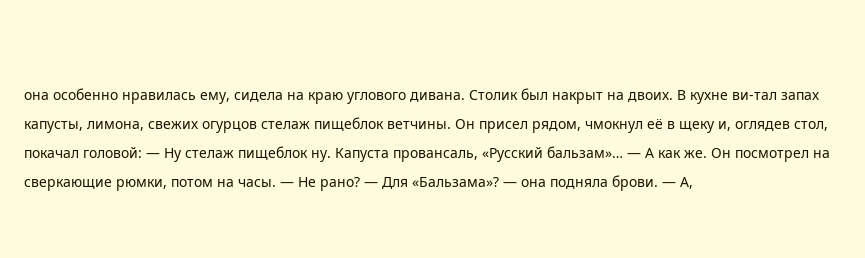она особенно нравилась ему, сидела на краю углового дивана. Столик был накрыт на двоих. В кухне ви-тал запах капусты, лимона, свежих огурцов стелаж пищеблок ветчины. Он присел рядом, чмокнул её в щеку и, оглядев стол, покачал головой: — Ну стелаж пищеблок ну. Капуста провансаль, «Русский бальзам»… — А как же. Он посмотрел на сверкающие рюмки, потом на часы. — Не рано? — Для «Бальзама»? — она подняла брови. — А,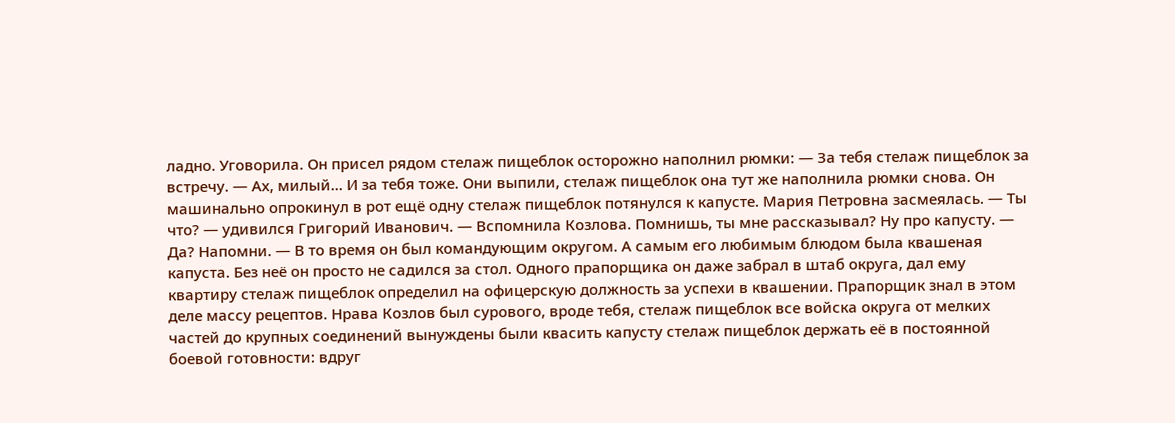ладно. Уговорила. Он присел рядом стелаж пищеблок осторожно наполнил рюмки: — За тебя стелаж пищеблок за встречу. — Ах, милый… И за тебя тоже. Они выпили, стелаж пищеблок она тут же наполнила рюмки снова. Он машинально опрокинул в рот ещё одну стелаж пищеблок потянулся к капусте. Мария Петровна засмеялась. — Ты что? — удивился Григорий Иванович. — Вспомнила Козлова. Помнишь, ты мне рассказывал? Ну про капусту. — Да? Напомни. — В то время он был командующим округом. А самым его любимым блюдом была квашеная капуста. Без неё он просто не садился за стол. Одного прапорщика он даже забрал в штаб округа, дал ему квартиру стелаж пищеблок определил на офицерскую должность за успехи в квашении. Прапорщик знал в этом деле массу рецептов. Нрава Козлов был сурового, вроде тебя, стелаж пищеблок все войска округа от мелких частей до крупных соединений вынуждены были квасить капусту стелаж пищеблок держать её в постоянной боевой готовности: вдруг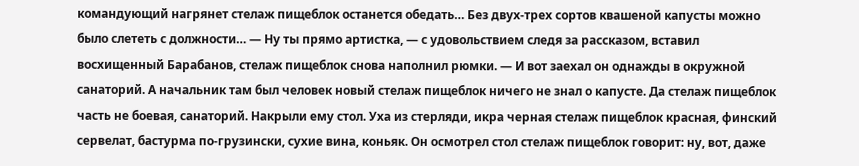командующий нагрянет стелаж пищеблок останется обедать… Без двух-трех сортов квашеной капусты можно было слететь с должности… — Ну ты прямо артистка, — с удовольствием следя за рассказом, вставил восхищенный Барабанов, стелаж пищеблок снова наполнил рюмки. — И вот заехал он однажды в окружной санаторий. А начальник там был человек новый стелаж пищеблок ничего не знал о капусте. Да стелаж пищеблок часть не боевая, санаторий. Накрыли ему стол. Уха из стерляди, икра черная стелаж пищеблок красная, финский сервелат, бастурма по-грузински, сухие вина, коньяк. Он осмотрел стол стелаж пищеблок говорит: ну, вот, даже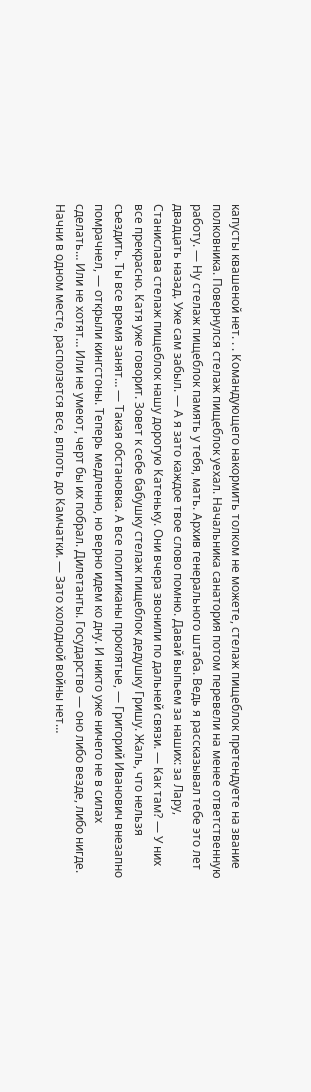капусты квашеной нет. . . Командующего накормить толком не можете, стелаж пищеблок претендуете на звание полковника. Повернулся стелаж пищеблок уехал. Начальника санатория потом перевели на менее ответственную работу. — Ну стелаж пищеблок память у тебя, мать. Архив генерального штаба. Ведь я рассказывал тебе это лет двадцать назад. Уже сам забыл. — А я зато каждое твое слово помню. Давай выпьем за наших: за Лару, Станислава стелаж пищеблок нашу дорогую Катеньку. Они вчера звонили по дальней связи. — Как там? — У них все прекрасно. Катя уже говорит. Зовет к себе бабушку стелаж пищеблок дедушку Гришу. Жаль, что нельзя съездить. Ты все время занят… — Такая обстановка. А все политиканы проклятые, — Григорий Иванович внезапно помрачнел, — открыли кингстоны. Теперь медленно, но верно идем ко дну. И никто уже ничего не в силах сделать… Или не хотят… Или не умеют, черт бы их побрал. Дилетанты. Государство — оно либо везде, либо нигде. Начни в одном месте, расползется все, вплоть до Камчатки. — Зато холодной войны нет…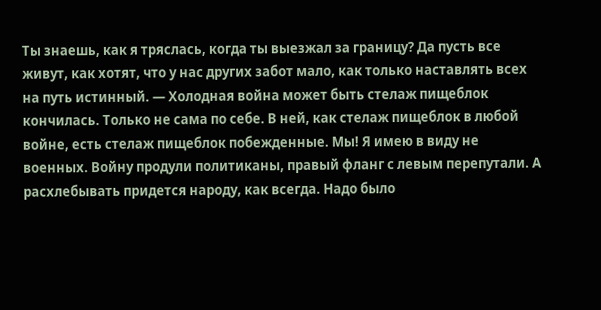Ты знаешь, как я тряслась, когда ты выезжал за границу? Да пусть все живут, как хотят, что у нас других забот мало, как только наставлять всех на путь истинный. — Холодная война может быть стелаж пищеблок кончилась. Только не сама по себе. В ней, как стелаж пищеблок в любой войне, есть стелаж пищеблок побежденные. Мы! Я имею в виду не военных. Войну продули политиканы, правый фланг с левым перепутали. А расхлебывать придется народу, как всегда. Надо было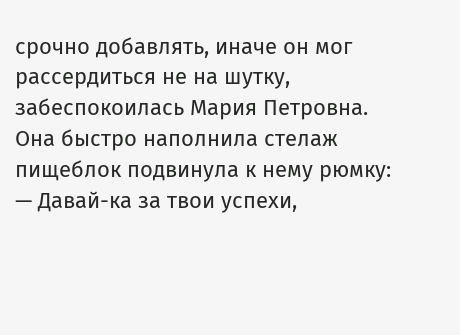срочно добавлять, иначе он мог рассердиться не на шутку, забеспокоилась Мария Петровна. Она быстро наполнила стелаж пищеблок подвинула к нему рюмку: — Давай-ка за твои успехи,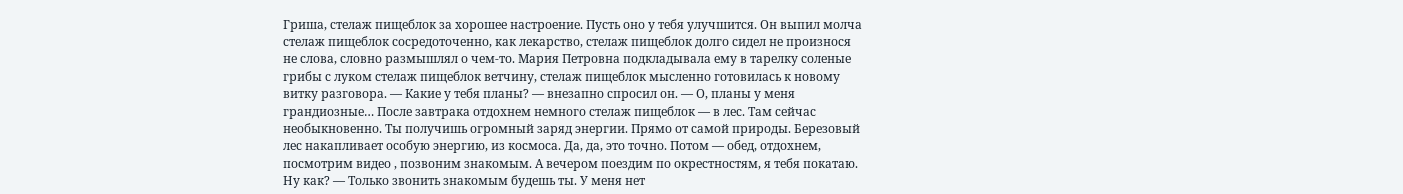Гриша, стелаж пищеблок за хорошее настроение. Пусть оно у тебя улучшится. Он выпил молча стелаж пищеблок сосредоточенно, как лекарство, стелаж пищеблок долго сидел не произнося не слова, словно размышлял о чем-то. Мария Петровна подкладывала ему в тарелку соленые грибы с луком стелаж пищеблок ветчину, стелаж пищеблок мысленно готовилась к новому витку разговора. — Какие у тебя планы? — внезапно спросил он. — О, планы у меня грандиозные… После завтрака отдохнем немного стелаж пищеблок — в лес. Там сейчас необыкновенно. Ты получишь огромный заряд энергии. Прямо от самой природы. Березовый лес накапливает особую энергию, из космоса. Да, да, это точно. Потом — обед, отдохнем, посмотрим видео , позвоним знакомым. А вечером поездим по окрестностям, я тебя покатаю. Ну как? — Только звонить знакомым будешь ты. У меня нет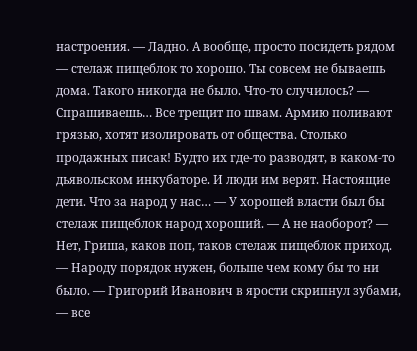настроения. — Ладно. А вообще, просто посидеть рядом — стелаж пищеблок то хорошо. Ты совсем не бываешь дома. Такого никогда не было. Что-то случилось? — Спрашиваешь… Все трещит по швам. Армию поливают грязью, хотят изолировать от общества. Столько продажных писак! Будто их где-то разводят, в каком-то дьявольском инкубаторе. И люди им верят. Настоящие дети. Что за народ у нас… — У хорошей власти был бы стелаж пищеблок народ хороший. — А не наоборот? — Нет, Гриша, каков поп, таков стелаж пищеблок приход. — Народу порядок нужен, больше чем кому бы то ни было. — Григорий Иванович в ярости скрипнул зубами, — все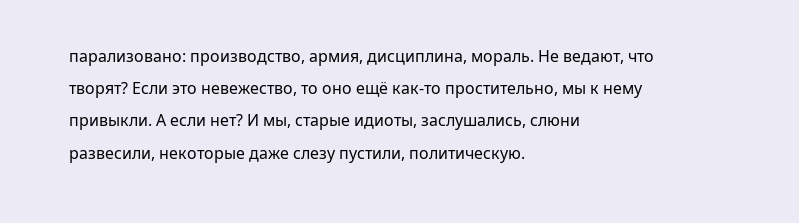парализовано: производство, армия, дисциплина, мораль. Не ведают, что творят? Если это невежество, то оно ещё как-то простительно, мы к нему привыкли. А если нет? И мы, старые идиоты, заслушались, слюни развесили, некоторые даже слезу пустили, политическую.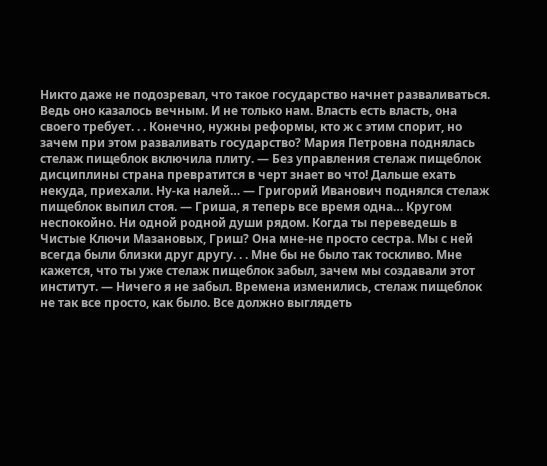Никто даже не подозревал, что такое государство начнет разваливаться. Ведь оно казалось вечным. И не только нам. Власть есть власть, она своего требует. . . Конечно, нужны реформы, кто ж с этим спорит, но зачем при этом разваливать государство? Мария Петровна поднялась стелаж пищеблок включила плиту. — Без управления стелаж пищеблок дисциплины страна превратится в черт знает во что! Дальше ехать некуда, приехали. Ну-ка налей… — Григорий Иванович поднялся стелаж пищеблок выпил стоя. — Гриша, я теперь все время одна… Кругом неспокойно. Ни одной родной души рядом. Когда ты переведешь в Чистые Ключи Мазановых, Гриш? Она мне-не просто сестра. Мы с ней всегда были близки друг другу. . . Мне бы не было так тоскливо. Мне кажется, что ты уже стелаж пищеблок забыл, зачем мы создавали этот институт. — Ничего я не забыл. Времена изменились, стелаж пищеблок не так все просто, как было. Все должно выглядеть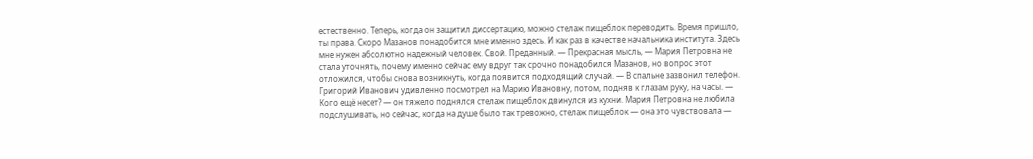естественно. Теперь, когда он защитил диссертацию, можно стелаж пищеблок переводить. Время пришло, ты права. Скоро Мазанов понадобится мне именно здесь. И как раз в качестве начальника института. Здесь мне нужен абсолютно надежный человек. Свой. Преданный. — Прекрасная мысль, — Мария Петровна не стала уточнять, почему именно сейчас ему вдруг так срочно понадобился Мазанов, но вопрос этот отложился, чтобы снова возникнуть, когда появится подходящий случай. — В спальне зазвонил телефон. Григорий Иванович удивленно посмотрел на Марию Ивановну, потом, подняв к глазам руку, на часы. — Кого ещё несет? — он тяжело поднялся стелаж пищеблок двинулся из кухни. Мария Петровна не любила подслушивать, но сейчас, когда на душе было так тревожно, стелаж пищеблок — она это чувствовала —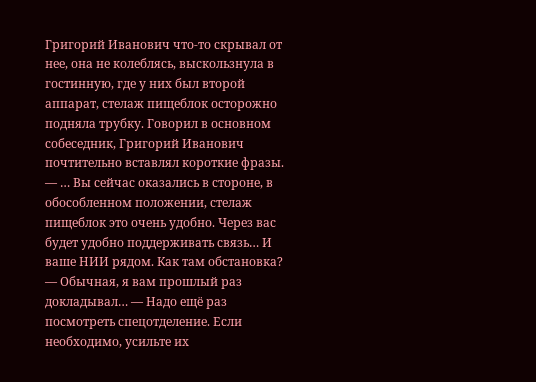Григорий Иванович что-то скрывал от нее, она не колеблясь, выскользнула в гостинную, где у них был второй аппарат, стелаж пищеблок осторожно подняла трубку. Говорил в основном собеседник, Григорий Иванович почтительно вставлял короткие фразы. — … Вы сейчас оказались в стороне, в обособленном положении, стелаж пищеблок это очень удобно. Через вас будет удобно поддерживать связь… И ваше НИИ рядом. Как там обстановка? — Обычная, я вам прошлый раз докладывал… — Надо ещё раз посмотреть спецотделение. Если необходимо, усильте их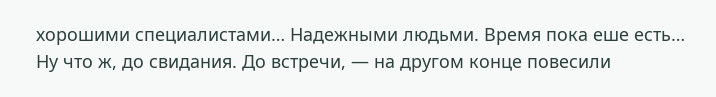хорошими специалистами… Надежными людьми. Время пока еше есть… Ну что ж, до свидания. До встречи, — на другом конце повесили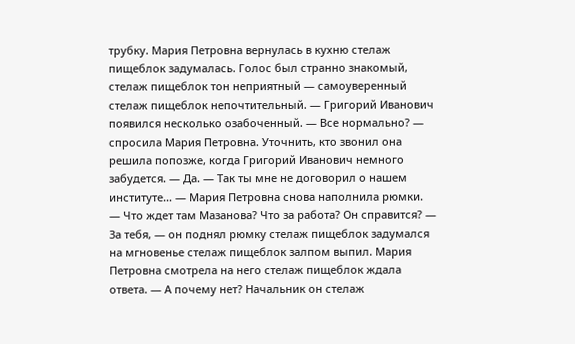трубку. Мария Петровна вернулась в кухню стелаж пищеблок задумалась. Голос был странно знакомый, стелаж пищеблок тон неприятный — самоуверенный стелаж пищеблок непочтительный. — Григорий Иванович появился несколько озабоченный. — Все нормально? — спросила Мария Петровна. Уточнить, кто звонил она решила попозже, когда Григорий Иванович немного забудется. — Да. — Так ты мне не договорил о нашем институте… — Мария Петровна снова наполнила рюмки. — Что ждет там Мазанова? Что за работа? Он справится? — За тебя, — он поднял рюмку стелаж пищеблок задумался на мгновенье стелаж пищеблок залпом выпил. Мария Петровна смотрела на него стелаж пищеблок ждала ответа. — А почему нет? Начальник он стелаж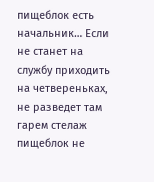пищеблок есть начальник… Если не станет на службу приходить на четвереньках, не разведет там гарем стелаж пищеблок не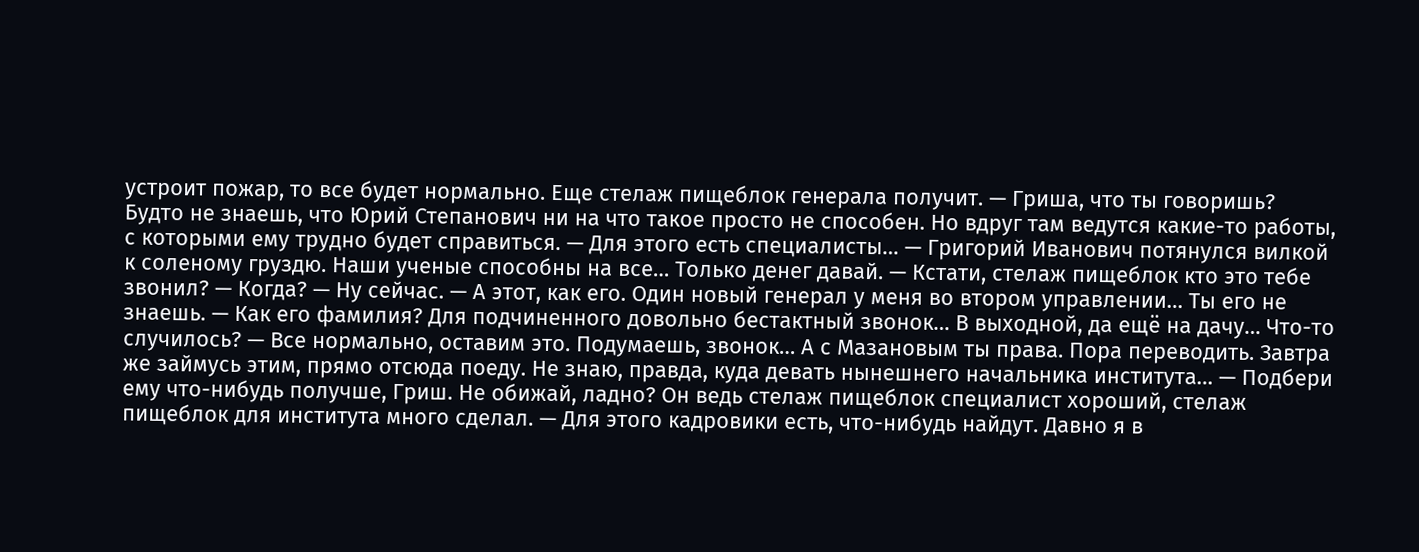устроит пожар, то все будет нормально. Еще стелаж пищеблок генерала получит. — Гриша, что ты говоришь? Будто не знаешь, что Юрий Степанович ни на что такое просто не способен. Но вдруг там ведутся какие-то работы, с которыми ему трудно будет справиться. — Для этого есть специалисты… — Григорий Иванович потянулся вилкой к соленому груздю. Наши ученые способны на все… Только денег давай. — Кстати, стелаж пищеблок кто это тебе звонил? — Когда? — Ну сейчас. — А этот, как его. Один новый генерал у меня во втором управлении… Ты его не знаешь. — Как его фамилия? Для подчиненного довольно бестактный звонок… В выходной, да ещё на дачу… Что-то случилось? — Все нормально, оставим это. Подумаешь, звонок… А с Мазановым ты права. Пора переводить. Завтра же займусь этим, прямо отсюда поеду. Не знаю, правда, куда девать нынешнего начальника института… — Подбери ему что-нибудь получше, Гриш. Не обижай, ладно? Он ведь стелаж пищеблок специалист хороший, стелаж пищеблок для института много сделал. — Для этого кадровики есть, что-нибудь найдут. Давно я в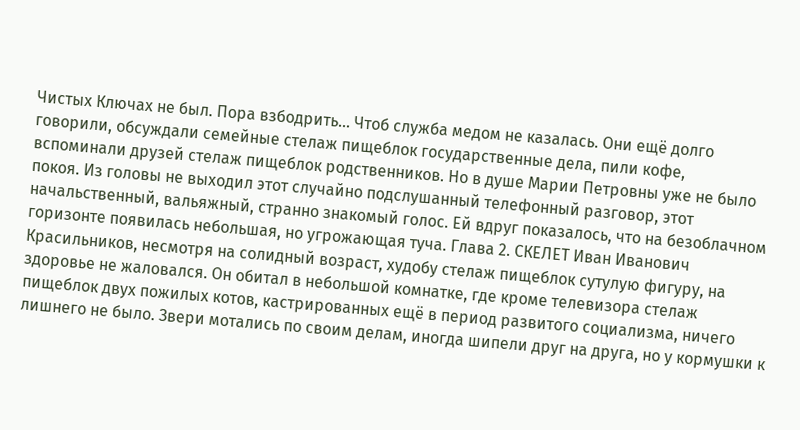Чистых Ключах не был. Пора взбодрить… Чтоб служба медом не казалась. Они ещё долго говорили, обсуждали семейные стелаж пищеблок государственные дела, пили кофе, вспоминали друзей стелаж пищеблок родственников. Но в душе Марии Петровны уже не было покоя. Из головы не выходил этот случайно подслушанный телефонный разговор, этот начальственный, вальяжный, странно знакомый голос. Ей вдруг показалось, что на безоблачном горизонте появилась небольшая, но угрожающая туча. Глава 2. СКЕЛЕТ Иван Иванович Красильников, несмотря на солидный возраст, худобу стелаж пищеблок сутулую фигуру, на здоровье не жаловался. Он обитал в небольшой комнатке, где кроме телевизора стелаж пищеблок двух пожилых котов, кастрированных ещё в период развитого социализма, ничего лишнего не было. Звери мотались по своим делам, иногда шипели друг на друга, но у кормушки к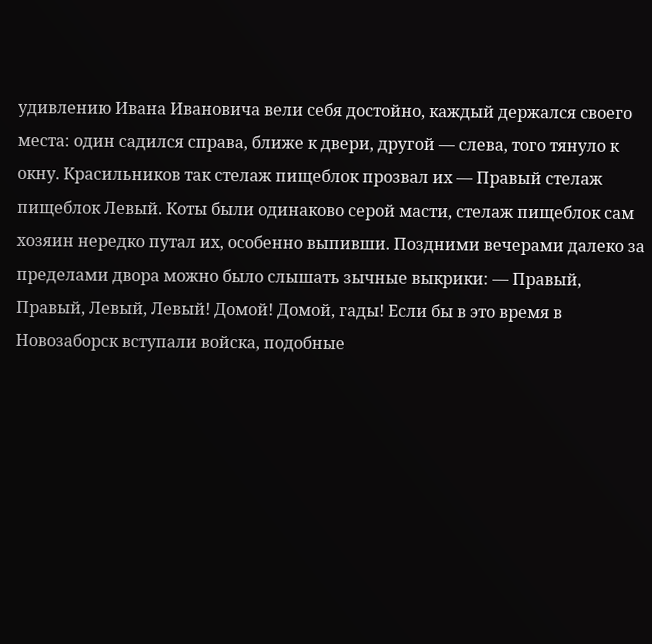удивлению Ивана Ивановича вели себя достойно, каждый держался своего места: один садился справа, ближе к двери, другой — слева, того тянуло к окну. Красильников так стелаж пищеблок прозвал их — Правый стелаж пищеблок Левый. Коты были одинаково серой масти, стелаж пищеблок сам хозяин нередко путал их, особенно выпивши. Поздними вечерами далеко за пределами двора можно было слышать зычные выкрики: — Правый, Правый, Левый, Левый! Домой! Домой, гады! Если бы в это время в Новозаборск вступали войска, подобные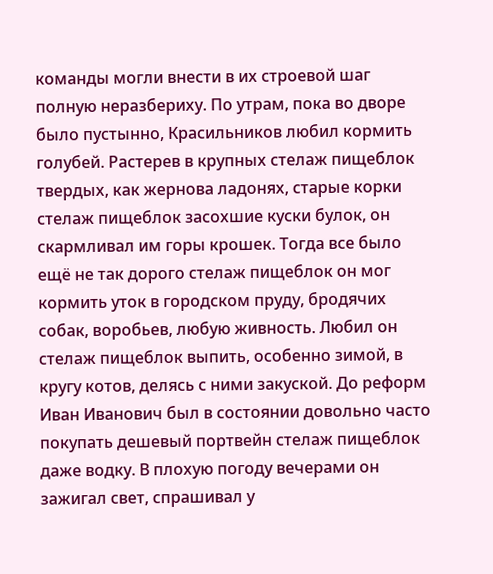команды могли внести в их строевой шаг полную неразбериху. По утрам, пока во дворе было пустынно, Красильников любил кормить голубей. Растерев в крупных стелаж пищеблок твердых, как жернова ладонях, старые корки стелаж пищеблок засохшие куски булок, он скармливал им горы крошек. Тогда все было ещё не так дорого стелаж пищеблок он мог кормить уток в городском пруду, бродячих собак, воробьев, любую живность. Любил он стелаж пищеблок выпить, особенно зимой, в кругу котов, делясь с ними закуской. До реформ Иван Иванович был в состоянии довольно часто покупать дешевый портвейн стелаж пищеблок даже водку. В плохую погоду вечерами он зажигал свет, спрашивал у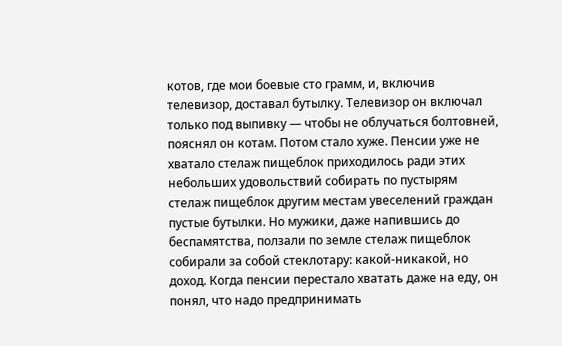котов, где мои боевые сто грамм, и, включив телевизор, доставал бутылку. Телевизор он включал только под выпивку — чтобы не облучаться болтовней, пояснял он котам. Потом стало хуже. Пенсии уже не хватало стелаж пищеблок приходилось ради этих небольших удовольствий собирать по пустырям стелаж пищеблок другим местам увеселений граждан пустые бутылки. Но мужики, даже напившись до беспамятства, ползали по земле стелаж пищеблок собирали за собой стеклотару: какой-никакой, но доход. Когда пенсии перестало хватать даже на еду, он понял, что надо предпринимать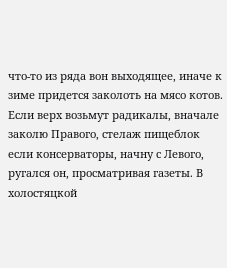что-то из ряда вон выходящее, иначе к зиме придется заколоть на мясо котов. Если верх возьмут радикалы, вначале заколю Правого, стелаж пищеблок если консерваторы, начну с Левого, ругался он, просматривая газеты. В холостяцкой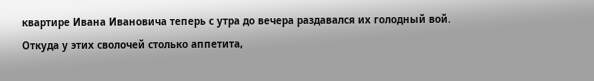квартире Ивана Ивановича теперь с утра до вечера раздавался их голодный вой. Откуда у этих сволочей столько аппетита,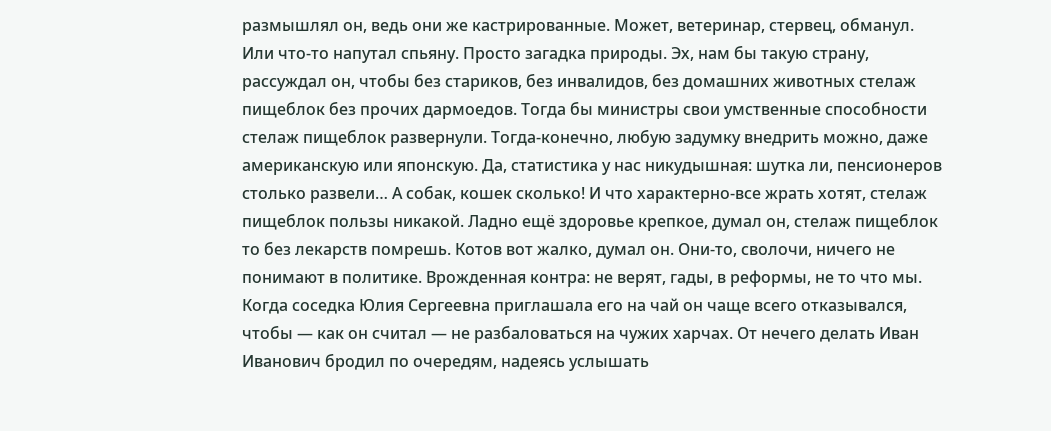размышлял он, ведь они же кастрированные. Может, ветеринар, стервец, обманул. Или что-то напутал спьяну. Просто загадка природы. Эх, нам бы такую страну, рассуждал он, чтобы без стариков, без инвалидов, без домашних животных стелаж пищеблок без прочих дармоедов. Тогда бы министры свои умственные способности стелаж пищеблок развернули. Тогда-конечно, любую задумку внедрить можно, даже американскую или японскую. Да, статистика у нас никудышная: шутка ли, пенсионеров столько развели… А собак, кошек сколько! И что характерно-все жрать хотят, стелаж пищеблок пользы никакой. Ладно ещё здоровье крепкое, думал он, стелаж пищеблок то без лекарств помрешь. Котов вот жалко, думал он. Они-то, сволочи, ничего не понимают в политике. Врожденная контра: не верят, гады, в реформы, не то что мы. Когда соседка Юлия Сергеевна приглашала его на чай он чаще всего отказывался, чтобы — как он считал — не разбаловаться на чужих харчах. От нечего делать Иван Иванович бродил по очередям, надеясь услышать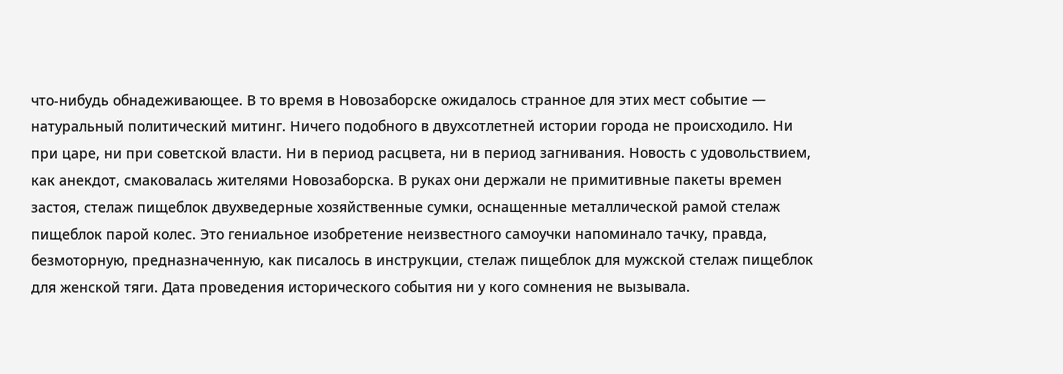что-нибудь обнадеживающее. В то время в Новозаборске ожидалось странное для этих мест событие — натуральный политический митинг. Ничего подобного в двухсотлетней истории города не происходило. Ни при царе, ни при советской власти. Ни в период расцвета, ни в период загнивания. Новость с удовольствием, как анекдот, смаковалась жителями Новозаборска. В руках они держали не примитивные пакеты времен застоя, стелаж пищеблок двухведерные хозяйственные сумки, оснащенные металлической рамой стелаж пищеблок парой колес. Это гениальное изобретение неизвестного самоучки напоминало тачку, правда, безмоторную, предназначенную, как писалось в инструкции, стелаж пищеблок для мужской стелаж пищеблок для женской тяги. Дата проведения исторического события ни у кого сомнения не вызывала.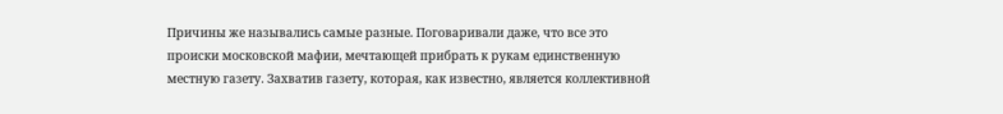Причины же назывались самые разные. Поговаривали даже, что все это происки московской мафии, мечтающей прибрать к рукам единственную местную газету. Захватив газету, которая, как известно, является коллективной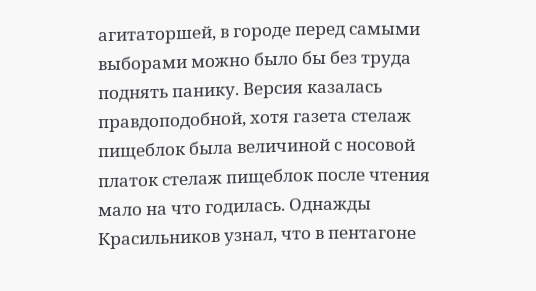агитаторшей, в городе перед самыми выборами можно было бы без труда поднять панику. Версия казалась правдоподобной, хотя газета стелаж пищеблок была величиной с носовой платок стелаж пищеблок после чтения мало на что годилась. Однажды Красильников узнал, что в пентагоне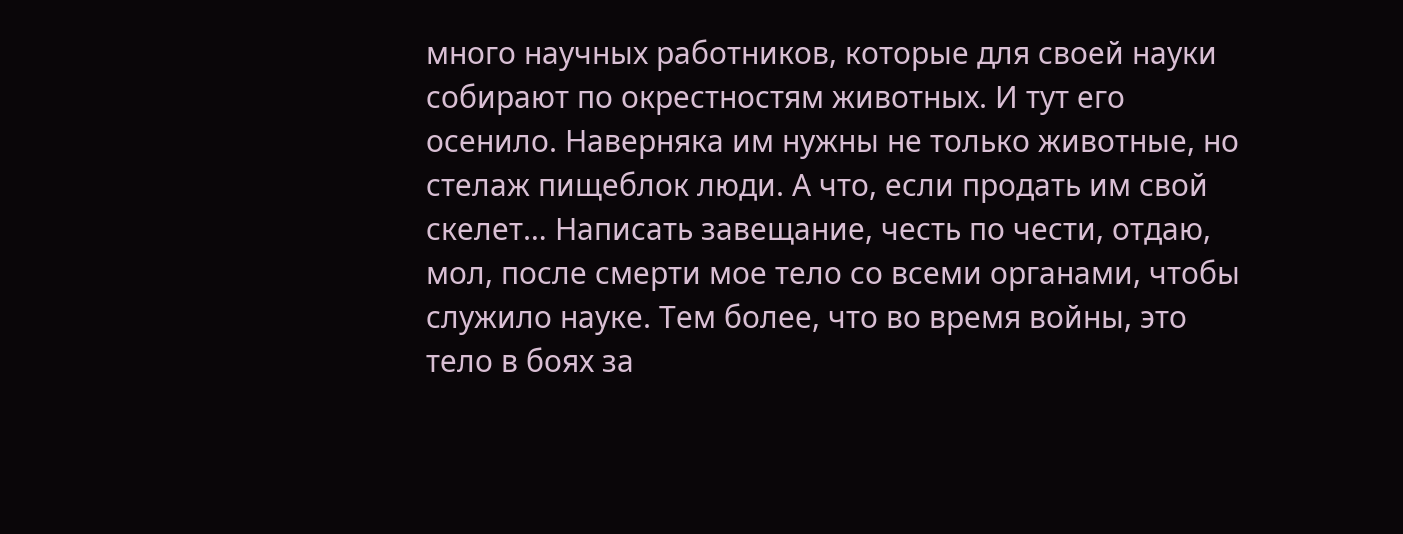много научных работников, которые для своей науки собирают по окрестностям животных. И тут его осенило. Наверняка им нужны не только животные, но стелаж пищеблок люди. А что, если продать им свой скелет… Написать завещание, честь по чести, отдаю, мол, после смерти мое тело со всеми органами, чтобы служило науке. Тем более, что во время войны, это тело в боях за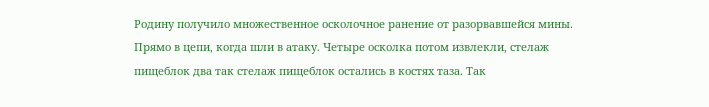Родину получило множественное осколочное ранение от разорвавшейся мины. Прямо в цепи, когда шли в атаку. Четыре осколка потом извлекли, стелаж пищеблок два так стелаж пищеблок остались в костях таза. Так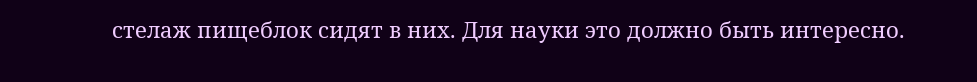стелаж пищеблок сидят в них. Для науки это должно быть интересно.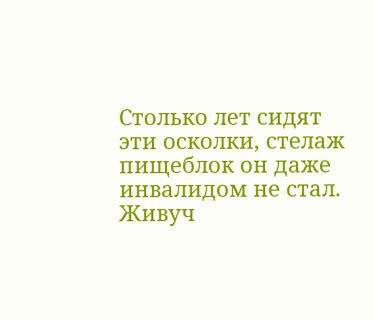Столько лет сидят эти осколки, стелаж пищеблок он даже инвалидом не стал. Живуч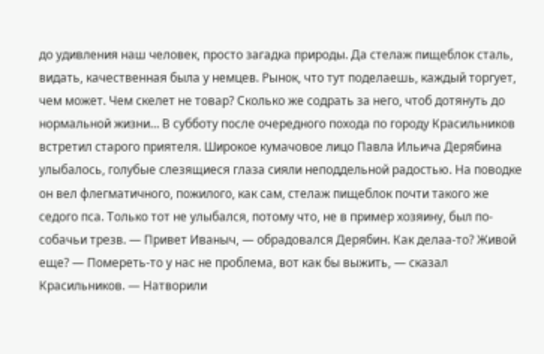до удивления наш человек, просто загадка природы. Да стелаж пищеблок сталь, видать, качественная была у немцев. Рынок, что тут поделаешь, каждый торгует, чем может. Чем скелет не товар? Сколько же содрать за него, чтоб дотянуть до нормальной жизни… В субботу после очередного похода по городу Красильников встретил старого приятеля. Широкое кумачовое лицо Павла Ильича Дерябина улыбалось, голубые слезящиеся глаза сияли неподдельной радостью. На поводке он вел флегматичного, пожилого, как сам, стелаж пищеблок почти такого же седого пса. Только тот не улыбался, потому что, не в пример хозяину, был по-собачьи трезв. — Привет Иваныч, — обрадовался Дерябин. Как делаа-то? Живой еще? — Помереть-то у нас не проблема, вот как бы выжить, — сказал Красильников. — Натворили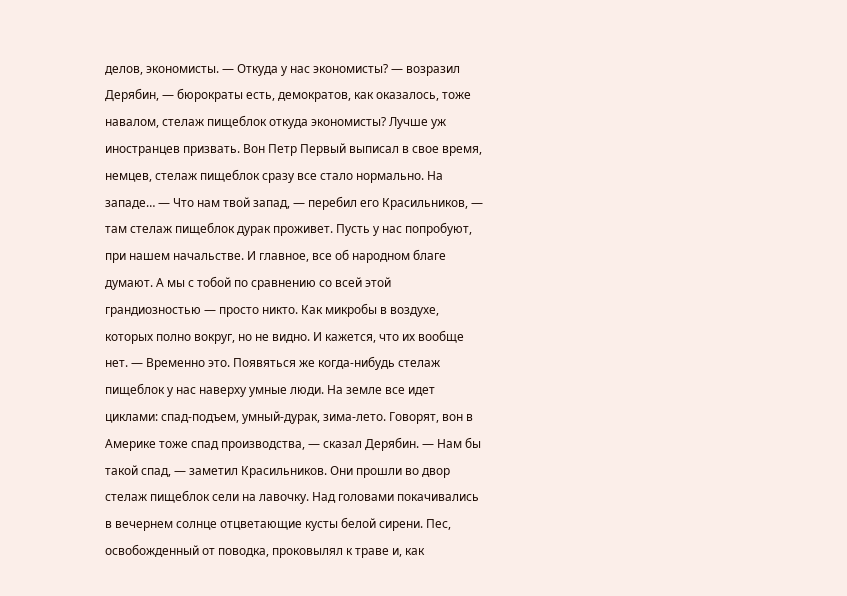делов, экономисты. — Откуда у нас экономисты? — возразил Дерябин, — бюрократы есть, демократов, как оказалось, тоже навалом, стелаж пищеблок откуда экономисты? Лучше уж иностранцев призвать. Вон Петр Первый выписал в свое время, немцев, стелаж пищеблок сразу все стало нормально. На западе… — Что нам твой запад, — перебил его Красильников, — там стелаж пищеблок дурак проживет. Пусть у нас попробуют, при нашем начальстве. И главное, все об народном благе думают. А мы с тобой по сравнению со всей этой грандиозностью — просто никто. Как микробы в воздухе, которых полно вокруг, но не видно. И кажется, что их вообще нет. — Временно это. Появяться же когда-нибудь стелаж пищеблок у нас наверху умные люди. На земле все идет циклами: спад-подъем, умный-дурак, зима-лето. Говорят, вон в Америке тоже спад производства, — сказал Дерябин. — Нам бы такой спад, — заметил Красильников. Они прошли во двор стелаж пищеблок сели на лавочку. Над головами покачивались в вечернем солнце отцветающие кусты белой сирени. Пес, освобожденный от поводка, проковылял к траве и, как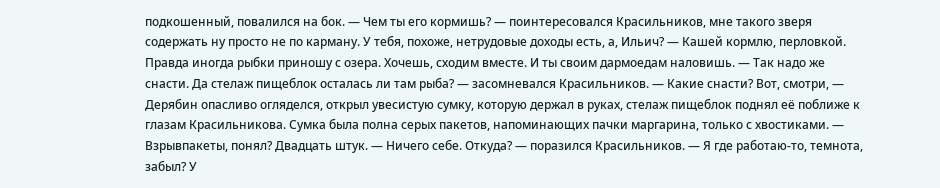подкошенный, повалился на бок. — Чем ты его кормишь? — поинтересовался Красильников, мне такого зверя содержать ну просто не по карману. У тебя, похоже, нетрудовые доходы есть, а, Ильич? — Кашей кормлю, перловкой. Правда иногда рыбки приношу с озера. Хочешь, сходим вместе. И ты своим дармоедам наловишь. — Так надо же снасти. Да стелаж пищеблок осталась ли там рыба? — засомневался Красильников. — Какие снасти? Вот, смотри, — Дерябин опасливо огляделся, открыл увесистую сумку, которую держал в руках, стелаж пищеблок поднял её поближе к глазам Красильникова. Сумка была полна серых пакетов, напоминающих пачки маргарина, только с хвостиками. — Взрывпакеты, понял? Двадцать штук. — Ничего себе. Откуда? — поразился Красильников. — Я где работаю-то, темнота, забыл? У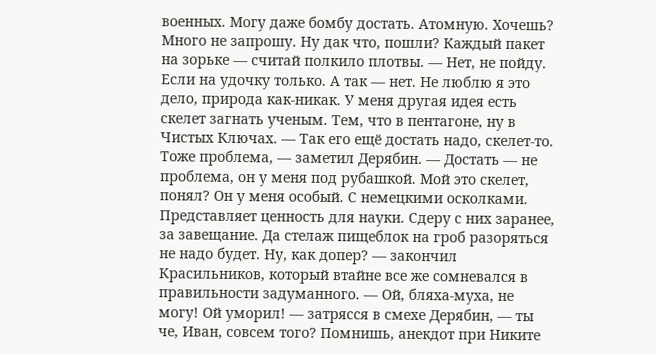военных. Могу даже бомбу достать. Атомную. Хочешь? Много не запрошу. Ну дак что, пошли? Каждый пакет на зорьке — считай полкило плотвы. — Нет, не пойду. Если на удочку только. А так — нет. Не люблю я это дело, природа как-никак. У меня другая идея есть скелет загнать ученым. Тем, что в пентагоне, ну в Чистых Ключах. — Так его ещё достать надо, скелет-то. Тоже проблема, — заметил Дерябин. — Достать — не проблема, он у меня под рубашкой. Мой это скелет, понял? Он у меня особый. С немецкими осколками. Представляет ценность для науки. Сдеру с них заранее, за завещание. Да стелаж пищеблок на гроб разоряться не надо будет. Ну, как допер? — закончил Красильников, который втайне все же сомневался в правильности задуманного. — Ой, бляха-муха, не могу! Ой уморил! — затрясся в смехе Дерябин, — ты че, Иван, совсем того? Помнишь, анекдот при Никите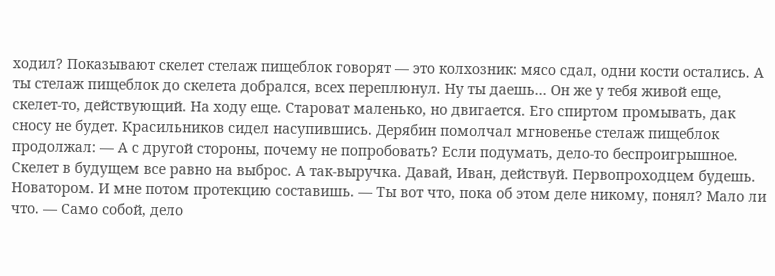ходил? Показывают скелет стелаж пищеблок говорят — это колхозник: мясо сдал, одни кости остались. А ты стелаж пищеблок до скелета добрался, всех переплюнул. Ну ты даешь… Он же у тебя живой еще, скелет-то, действующий. На ходу еще. Староват маленько, но двигается. Его спиртом промывать, дак сносу не будет. Красильников сидел насупившись. Дерябин помолчал мгновенье стелаж пищеблок продолжал: — А с другой стороны, почему не попробовать? Если подумать, дело-то беспроигрышное. Скелет в будущем все равно на выброс. А так-выручка. Давай, Иван, действуй. Первопроходцем будешь. Новатором. И мне потом протекцию составишь. — Ты вот что, пока об этом деле никому, понял? Мало ли что. — Само собой, дело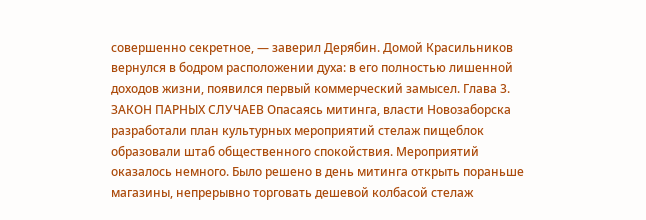совершенно секретное, — заверил Дерябин. Домой Красильников вернулся в бодром расположении духа: в его полностью лишенной доходов жизни, появился первый коммерческий замысел. Глава 3. ЗАКОН ПАРНЫХ СЛУЧАЕВ Опасаясь митинга, власти Новозаборска разработали план культурных мероприятий стелаж пищеблок образовали штаб общественного спокойствия. Мероприятий оказалось немного. Было решено в день митинга открыть пораньше магазины, непрерывно торговать дешевой колбасой стелаж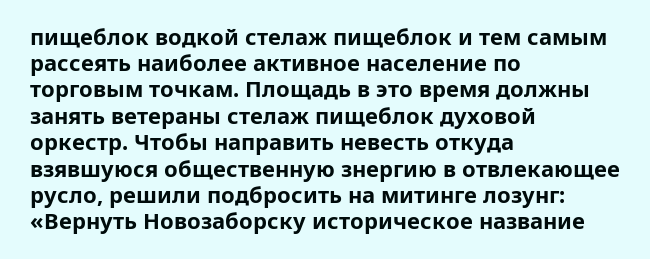пищеблок водкой стелаж пищеблок и тем самым рассеять наиболее активное население по торговым точкам. Площадь в это время должны занять ветераны стелаж пищеблок духовой оркестр. Чтобы направить невесть откуда взявшуюся общественную знергию в отвлекающее русло, решили подбросить на митинге лозунг: «Вернуть Новозаборску историческое название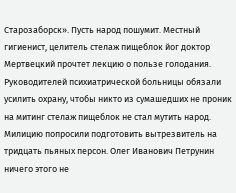Старозаборск». Пусть народ пошумит. Местный гигиенист, целитель стелаж пищеблок йог доктор Мертвецкий прочтет лекцию о пользе голодания. Руководителей психиатрической больницы обязали усилить охрану, чтобы никто из сумашедших не проник на митинг стелаж пищеблок не стал мутить народ. Милицию попросили подготовить вытрезвитель на тридцать пьяных персон. Олег Иванович Петрунин ничего этого не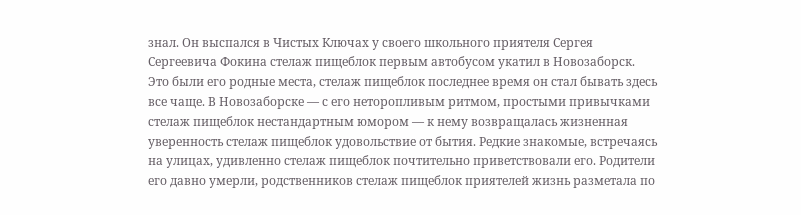знал. Он выспался в Чистых Ключах у своего школьного приятеля Сергея Сергеевича Фокина стелаж пищеблок первым автобусом укатил в Новозаборск. Это были его родные места, стелаж пищеблок последнее время он стал бывать здесь все чаще. В Новозаборске — с его неторопливым ритмом, простыми привычками стелаж пищеблок нестандартным юмором — к нему возвращалась жизненная уверенность стелаж пищеблок удовольствие от бытия. Редкие знакомые, встречаясь на улицах, удивленно стелаж пищеблок почтительно приветствовали его. Родители его давно умерли, родственников стелаж пищеблок приятелей жизнь разметала по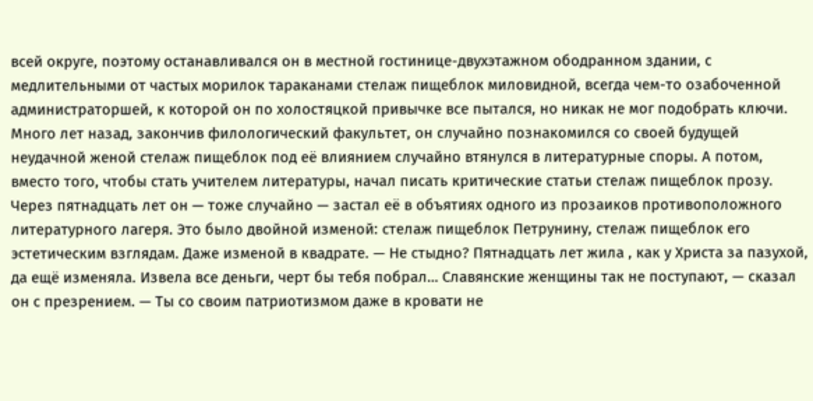всей округе, поэтому останавливался он в местной гостинице-двухэтажном ободранном здании, с медлительными от частых морилок тараканами стелаж пищеблок миловидной, всегда чем-то озабоченной администраторшей, к которой он по холостяцкой привычке все пытался, но никак не мог подобрать ключи. Много лет назад, закончив филологический факультет, он случайно познакомился со своей будущей неудачной женой стелаж пищеблок под её влиянием случайно втянулся в литературные споры. А потом, вместо того, чтобы стать учителем литературы, начал писать критические статьи стелаж пищеблок прозу. Через пятнадцать лет он — тоже случайно — застал её в объятиях одного из прозаиков противоположного литературного лагеря. Это было двойной изменой: стелаж пищеблок Петрунину, стелаж пищеблок его эстетическим взглядам. Даже изменой в квадрате. — Не стыдно? Пятнадцать лет жила , как у Христа за пазухой, да ещё изменяла. Извела все деньги, черт бы тебя побрал… Славянские женщины так не поступают, — сказал он с презрением. — Ты со своим патриотизмом даже в кровати не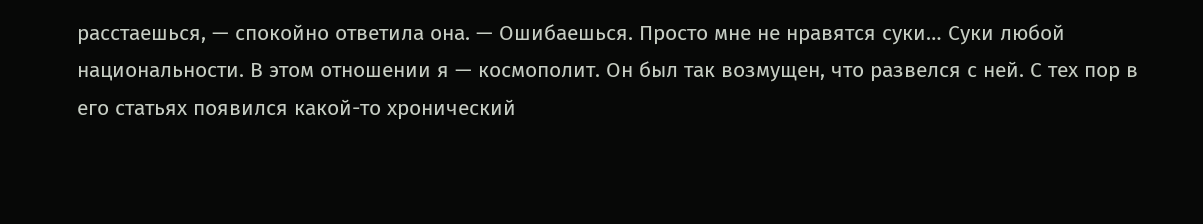расстаешься, — спокойно ответила она. — Ошибаешься. Просто мне не нравятся суки… Суки любой национальности. В этом отношении я — космополит. Он был так возмущен, что развелся с ней. С тех пор в его статьях появился какой-то хронический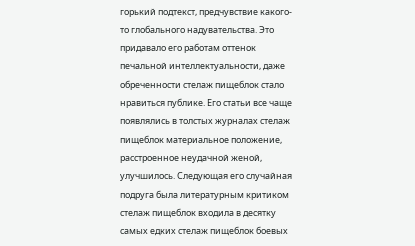горький подтекст, предчувствие какого-то глобального надувательства. Это придавало его работам оттенок печальной интеллектуальности, даже обреченности стелаж пищеблок стало нравиться публике. Его статьи все чаще появлялись в толстых журналах стелаж пищеблок материальное положение, расстроенное неудачной женой, улучшилось. Следующая его случайная подруга была литературным критиком стелаж пищеблок входила в десятку самых едких стелаж пищеблок боевых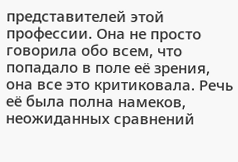представителей этой профессии. Она не просто говорила обо всем, что попадало в поле её зрения, она все это критиковала. Речь её была полна намеков, неожиданных сравнений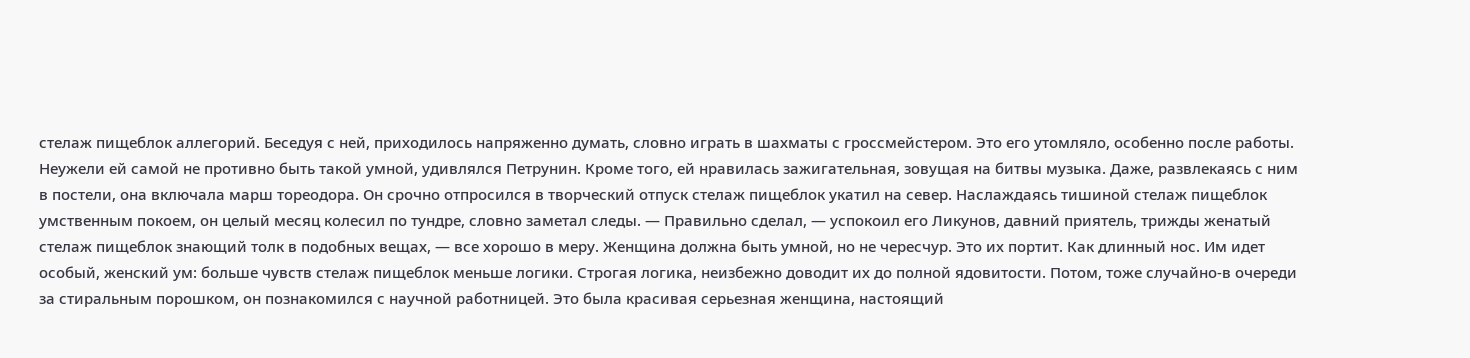стелаж пищеблок аллегорий. Беседуя с ней, приходилось напряженно думать, словно играть в шахматы с гроссмейстером. Это его утомляло, особенно после работы. Неужели ей самой не противно быть такой умной, удивлялся Петрунин. Кроме того, ей нравилась зажигательная, зовущая на битвы музыка. Даже, развлекаясь с ним в постели, она включала марш тореодора. Он срочно отпросился в творческий отпуск стелаж пищеблок укатил на север. Наслаждаясь тишиной стелаж пищеблок умственным покоем, он целый месяц колесил по тундре, словно заметал следы. — Правильно сделал, — успокоил его Ликунов, давний приятель, трижды женатый стелаж пищеблок знающий толк в подобных вещах, — все хорошо в меру. Женщина должна быть умной, но не чересчур. Это их портит. Как длинный нос. Им идет особый, женский ум: больше чувств стелаж пищеблок меньше логики. Строгая логика, неизбежно доводит их до полной ядовитости. Потом, тоже случайно-в очереди за стиральным порошком, он познакомился с научной работницей. Это была красивая серьезная женщина, настоящий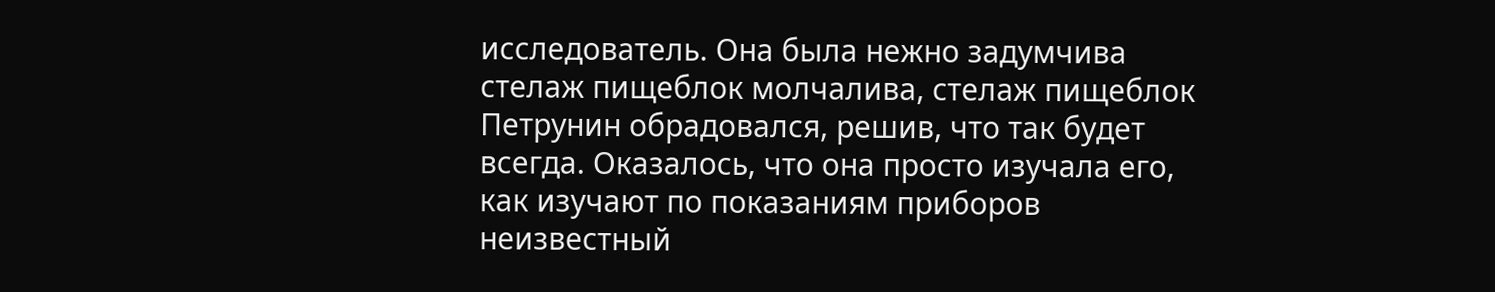исследователь. Она была нежно задумчива стелаж пищеблок молчалива, стелаж пищеблок Петрунин обрадовался, решив, что так будет всегда. Оказалось, что она просто изучала его, как изучают по показаниям приборов неизвестный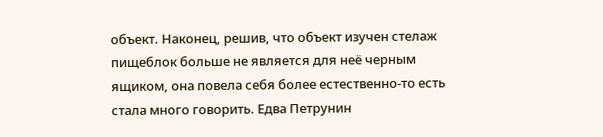объект. Наконец, решив, что объект изучен стелаж пищеблок больше не является для неё черным ящиком, она повела себя более естественно-то есть стала много говорить. Едва Петрунин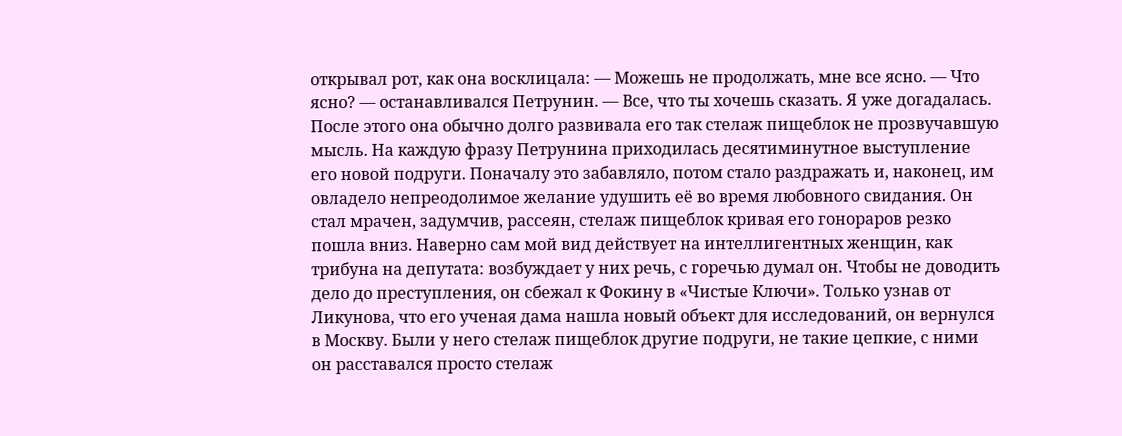открывал рот, как она восклицала: — Можешь не продолжать, мне все ясно. — Что ясно? — останавливался Петрунин. — Все, что ты хочешь сказать. Я уже догадалась. После этого она обычно долго развивала его так стелаж пищеблок не прозвучавшую мысль. На каждую фразу Петрунина приходилась десятиминутное выступление его новой подруги. Поначалу это забавляло, потом стало раздражать и, наконец, им овладело непреодолимое желание удушить её во время любовного свидания. Он стал мрачен, задумчив, рассеян, стелаж пищеблок кривая его гонораров резко пошла вниз. Наверно сам мой вид действует на интеллигентных женщин, как трибуна на депутата: возбуждает у них речь, с горечью думал он. Чтобы не доводить дело до преступления, он сбежал к Фокину в «Чистые Ключи». Только узнав от Ликунова, что его ученая дама нашла новый объект для исследований, он вернулся в Москву. Были у него стелаж пищеблок другие подруги, не такие цепкие, с ними он расставался просто стелаж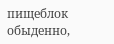пищеблок обыденно,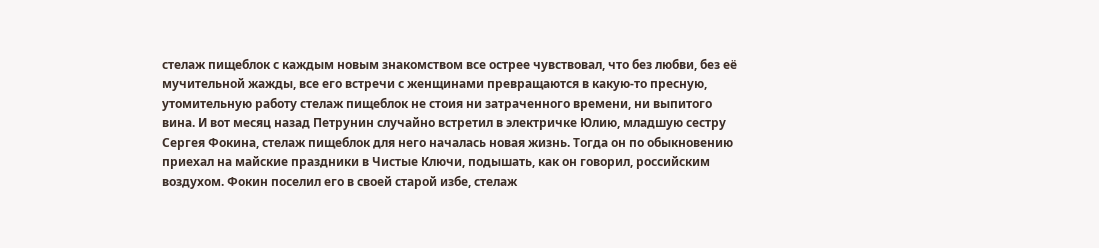стелаж пищеблок с каждым новым знакомством все острее чувствовал, что без любви, без её мучительной жажды, все его встречи с женщинами превращаются в какую-то пресную, утомительную работу стелаж пищеблок не стоия ни затраченного времени, ни выпитого вина. И вот месяц назад Петрунин случайно встретил в электричке Юлию, младшую сестру Сергея Фокина, стелаж пищеблок для него началась новая жизнь. Тогда он по обыкновению приехал на майские праздники в Чистые Ключи, подышать, как он говорил, российским воздухом. Фокин поселил его в своей старой избе, стелаж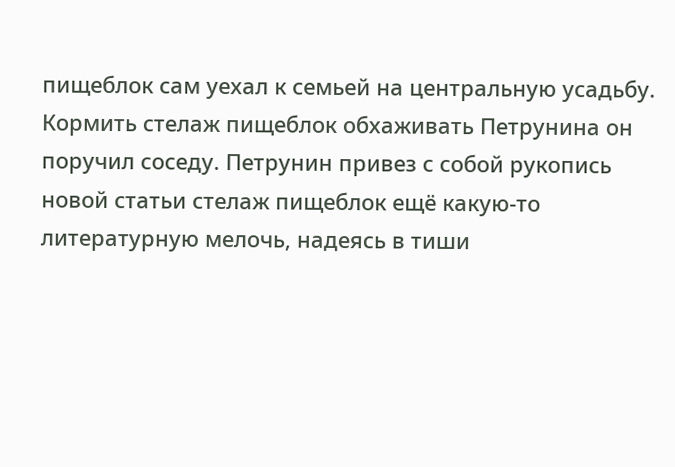пищеблок сам уехал к семьей на центральную усадьбу. Кормить стелаж пищеблок обхаживать Петрунина он поручил соседу. Петрунин привез с собой рукопись новой статьи стелаж пищеблок ещё какую-то литературную мелочь, надеясь в тиши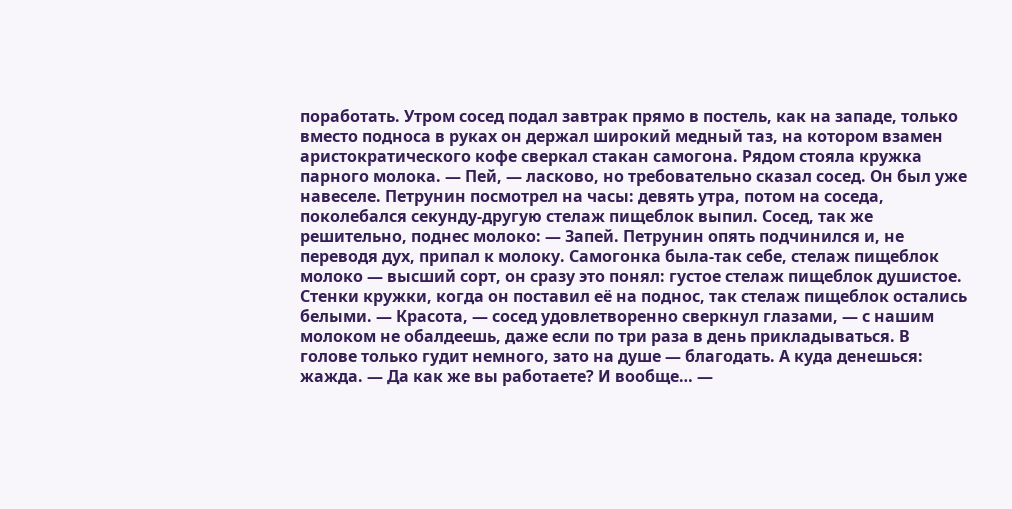поработать. Утром сосед подал завтрак прямо в постель, как на западе, только вместо подноса в руках он держал широкий медный таз, на котором взамен аристократического кофе сверкал стакан самогона. Рядом стояла кружка парного молока. — Пей, — ласково, но требовательно сказал сосед. Он был уже навеселе. Петрунин посмотрел на часы: девять утра, потом на соседа, поколебался секунду-другую стелаж пищеблок выпил. Сосед, так же решительно, поднес молоко: — Запей. Петрунин опять подчинился и, не переводя дух, припал к молоку. Самогонка была-так себе, стелаж пищеблок молоко — высший сорт, он сразу это понял: густое стелаж пищеблок душистое. Стенки кружки, когда он поставил её на поднос, так стелаж пищеблок остались белыми. — Красота, — сосед удовлетворенно сверкнул глазами, — с нашим молоком не обалдеешь, даже если по три раза в день прикладываться. В голове только гудит немного, зато на душе — благодать. А куда денешься: жажда. — Да как же вы работаете? И вообще… —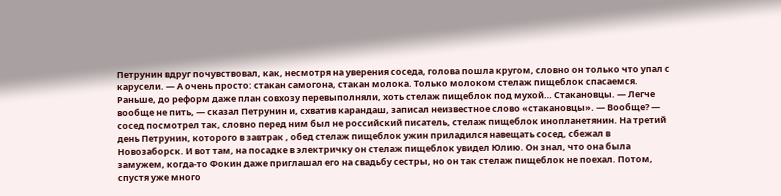Петрунин вдруг почувствовал, как, несмотря на уверения соседа, голова пошла кругом, словно он только что упал с карусели. — А очень просто: стакан самогона, стакан молока. Только молоком стелаж пищеблок спасаемся. Раньше, до реформ даже план совхозу перевыполняли, хоть стелаж пищеблок под мухой… Стакановцы. — Легче вообще не пить, — сказал Петрунин и, схватив карандаш, записал неизвестное слово «стакановцы». — Вообще? — сосед посмотрел так, словно перед ним был не российский писатель, стелаж пищеблок инопланетянин. На третий день Петрунин, которого в завтрак , обед стелаж пищеблок ужин приладился навещать сосед, сбежал в Новозаборск. И вот там, на посадке в электричку он стелаж пищеблок увидел Юлию. Он знал, что она была замужем, когда-то Фокин даже приглашал его на свадьбу сестры, но он так стелаж пищеблок не поехал. Потом, спустя уже много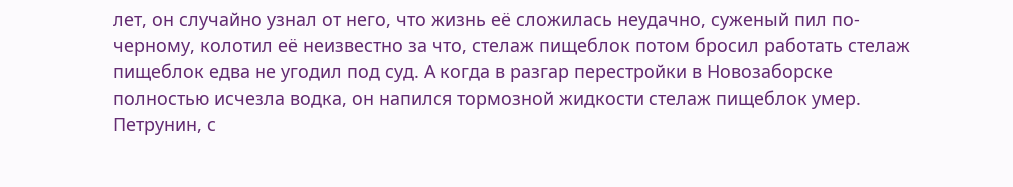лет, он случайно узнал от него, что жизнь её сложилась неудачно, суженый пил по-черному, колотил её неизвестно за что, стелаж пищеблок потом бросил работать стелаж пищеблок едва не угодил под суд. А когда в разгар перестройки в Новозаборске полностью исчезла водка, он напился тормозной жидкости стелаж пищеблок умер. Петрунин, с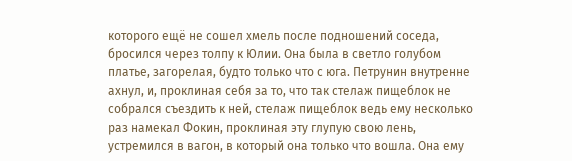которого ещё не сошел хмель после подношений соседа, бросился через толпу к Юлии. Она была в светло голубом платье, загорелая, будто только что с юга. Петрунин внутренне ахнул, и, проклиная себя за то, что так стелаж пищеблок не собрался съездить к ней, стелаж пищеблок ведь ему несколько раз намекал Фокин, проклиная эту глупую свою лень, устремился в вагон, в который она только что вошла. Она ему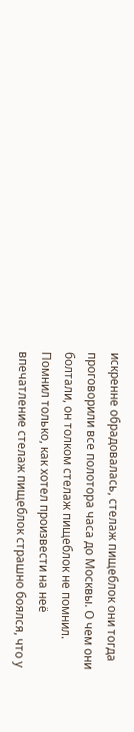искренне обрадовалась, стелаж пищеблок они тогда проговорили все полотора часа до Москвы. О чем они болтали, он толком стелаж пищеблок не помнил. Помнил только, как хотел произвести на неё впечатление стелаж пищеблок страшно боялся, что у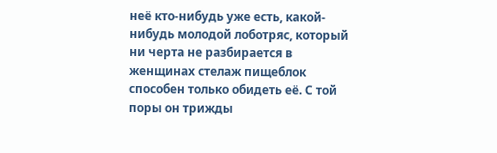неё кто-нибудь уже есть, какой-нибудь молодой лоботряс, который ни черта не разбирается в женщинах стелаж пищеблок способен только обидеть её. С той поры он трижды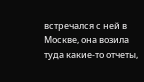встречался с ней в Москве, она возила туда какие-то отчеты,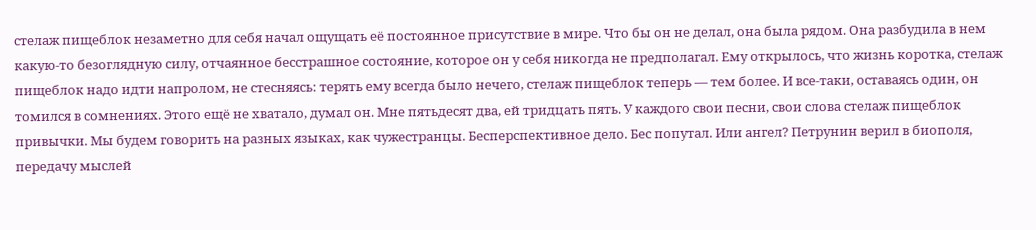стелаж пищеблок незаметно для себя начал ощущать её постоянное присутствие в мире. Что бы он не делал, она была рядом. Она разбудила в нем какую-то безоглядную силу, отчаянное бесстрашное состояние, которое он у себя никогда не предполагал. Ему открылось, что жизнь коротка, стелаж пищеблок надо идти напролом, не стесняясь: терять ему всегда было нечего, стелаж пищеблок теперь — тем более. И все-таки, оставаясь один, он томился в сомнениях. Этого ещё не хватало, думал он. Мне пятьдесят два, ей тридцать пять. У каждого свои песни, свои слова стелаж пищеблок привычки. Мы будем говорить на разных языках, как чужестранцы. Бесперспективное дело. Бес попутал. Или ангел? Петрунин верил в биополя, передачу мыслей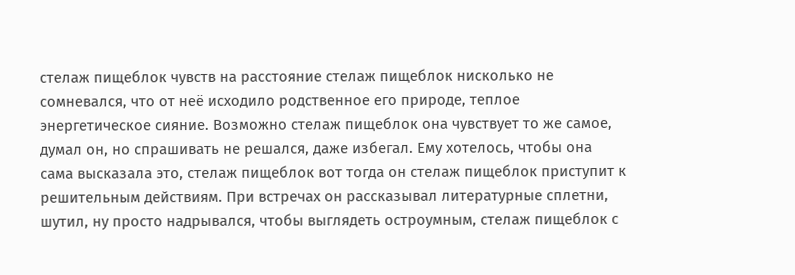стелаж пищеблок чувств на расстояние стелаж пищеблок нисколько не сомневался, что от неё исходило родственное его природе, теплое энергетическое сияние. Возможно стелаж пищеблок она чувствует то же самое, думал он, но спрашивать не решался, даже избегал. Ему хотелось, чтобы она сама высказала это, стелаж пищеблок вот тогда он стелаж пищеблок приступит к решительным действиям. При встречах он рассказывал литературные сплетни, шутил, ну просто надрывался, чтобы выглядеть остроумным, стелаж пищеблок с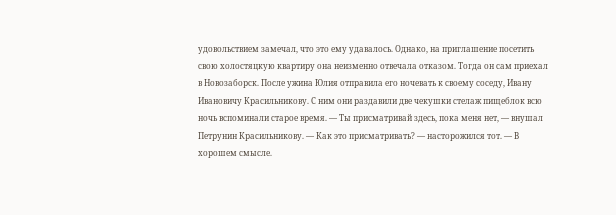удовольствием замечал, что это ему удавалось. Однако, на приглашение посетить свою холостяцкую квартиру она неизменно отвечала отказом. Тогда он сам приехал в Новозаборск. После ужина Юлия отправила его ночевать к своему соседу, Ивану Ивановичу Красильникову. С ним они раздавили две чекушки стелаж пищеблок всю ночь вспоминали старое время. — Ты присматривай здесь, пока меня нет, — внушал Петрунин Красильникову. — Как это присматривать? — насторожился тот. — В хорошем смысле.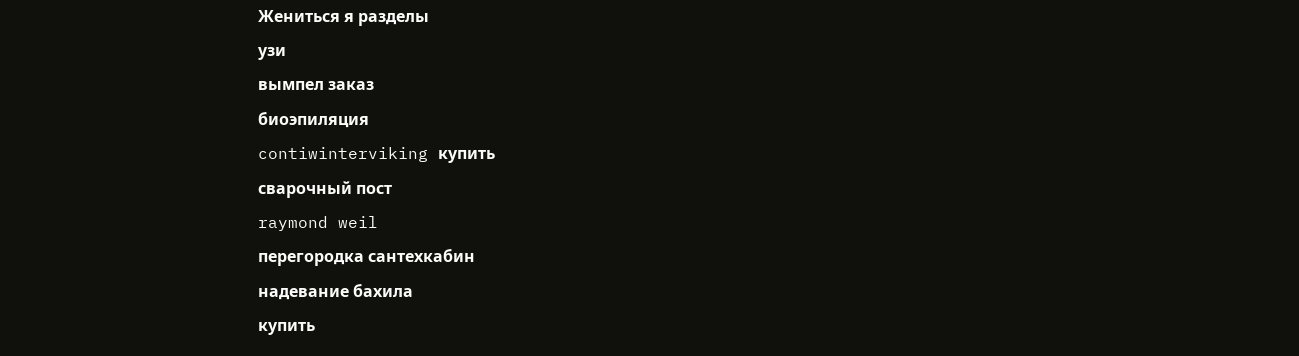Жениться я разделы
узи
вымпел заказ
биоэпиляция
contiwinterviking купить
сварочный пост
raymond weil
перегородка сантехкабин
надевание бахила
купить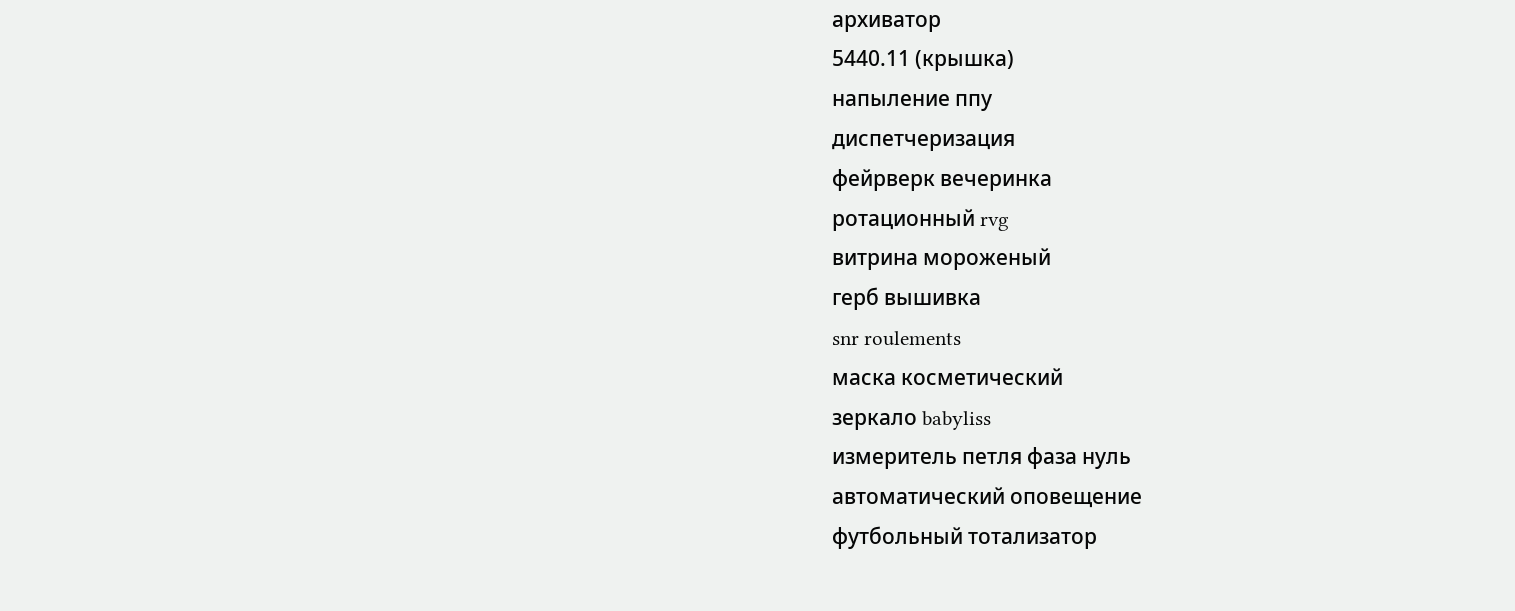архиватор
5440.11 (крышка)
напыление ппу
диспетчеризация
фейрверк вечеринка
ротационный rvg
витрина мороженый
герб вышивка
snr roulements
маска косметический
зеркало babyliss
измеритель петля фаза нуль
автоматический оповещение
футбольный тотализатор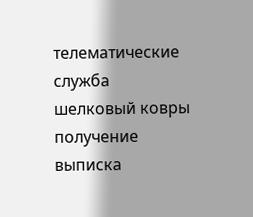телематические служба
шелковый ковры
получение выписка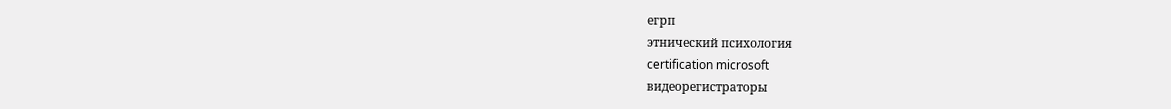егрп
этнический психология
certification microsoft
видеорегистраторы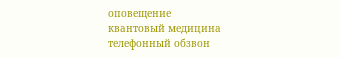оповещение
квантовый медицина
телефонный обзвон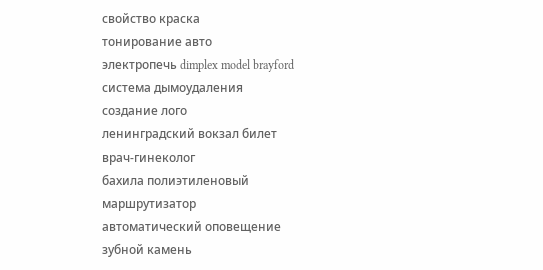свойство краска
тонирование авто
электропечь dimplex model brayford
система дымоудаления
создание лого
ленинградский вокзал билет
врач-гинеколог
бахила полиэтиленовый
маршрутизатор
автоматический оповещение
зубной камень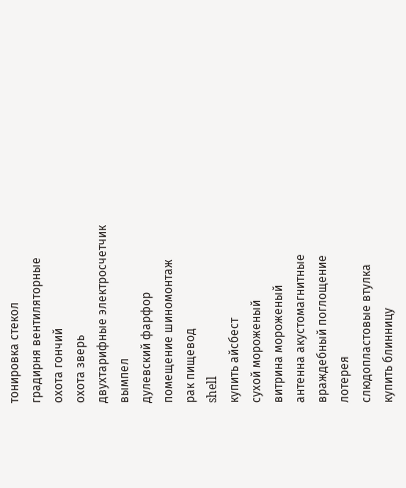тонировка стекол
градирня вентиляторные
охота гончий
охота зверь
двухтарифные электросчетчик
вымпел
дулевский фарфор
помещение шиномонтаж
рак пищевод
shell
купить айсбест
сухой мороженый
витрина мороженый
антенна акустомагнитные
враждебный поглощение
лотерея
слюдопластовые втулка
купить блинницу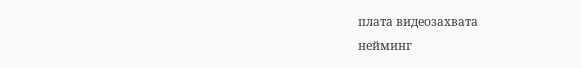плата видеозахвата
нейминг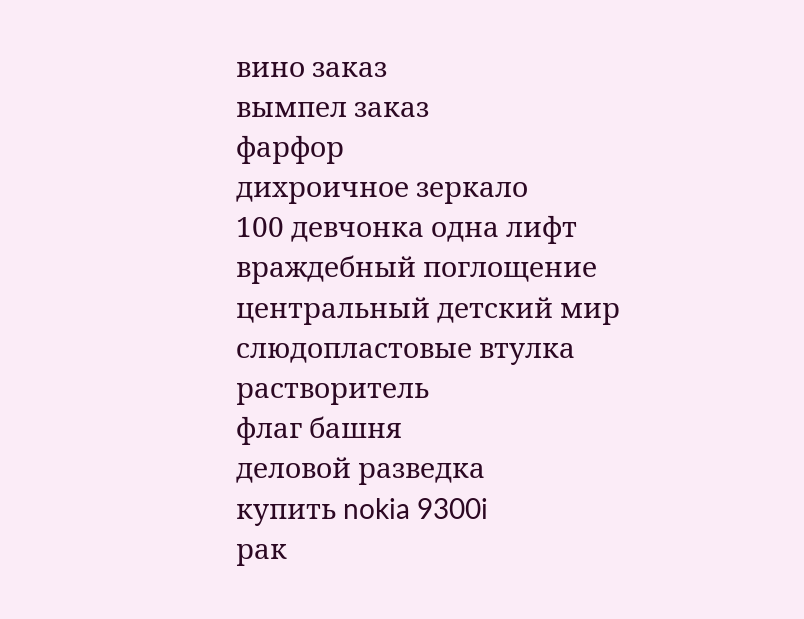вино заказ
вымпел заказ
фарфор
дихроичное зеркало
100 девчонка одна лифт
враждебный поглощение
центральный детский мир
слюдопластовые втулка
растворитель
флаг башня
деловой разведка
купить nokia 9300i
рак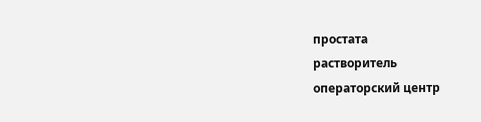простата
растворитель
операторский центр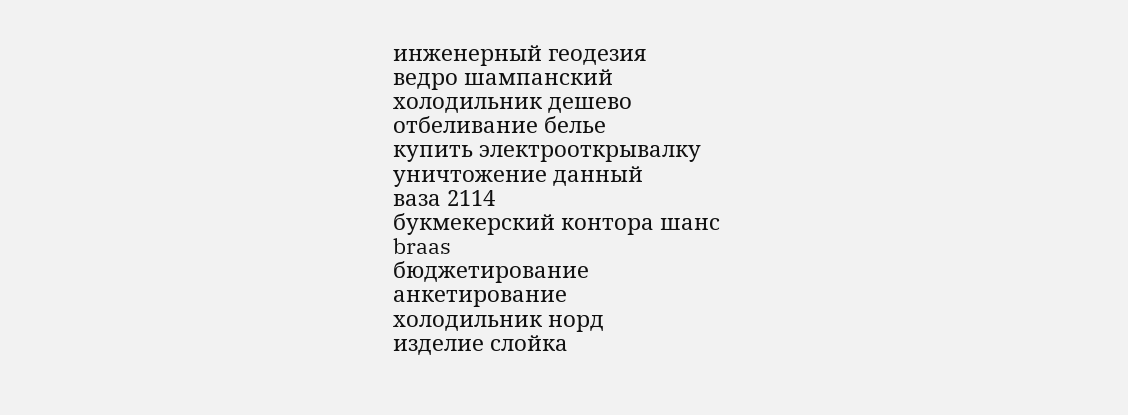инженерный геодезия
ведро шампанский
холодильник дешево
отбеливание белье
купить электрооткрывалку
уничтожение данный
ваза 2114
букмекерский контора шанс
braas
бюджетирование
анкетирование
холодильник норд
изделие слойка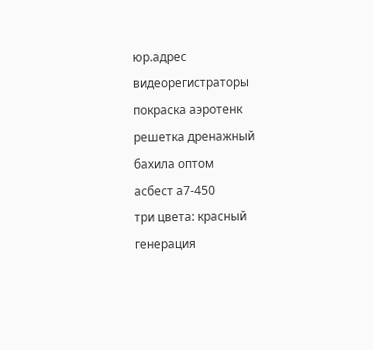юр.адрес
видеорегистраторы
покраска аэротенк
решетка дренажный
бахила оптом
асбест а7-450
три цвета: красный
генерация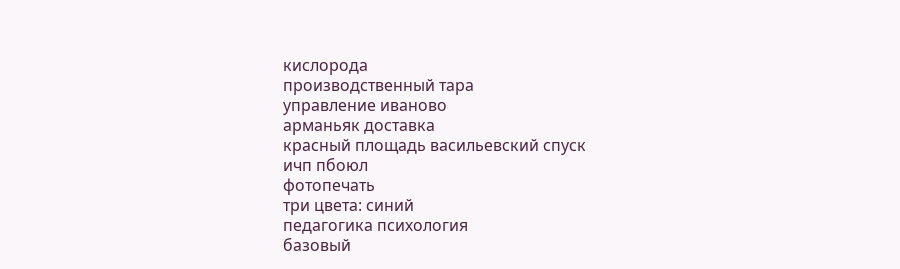кислорода
производственный тара
управление иваново
арманьяк доставка
красный площадь васильевский спуск
ичп пбоюл
фотопечать
три цвета: синий
педагогика психология
базовый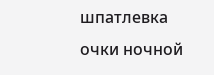шпатлевка
очки ночной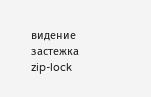видение
застежка zip-lock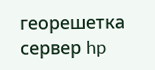георешетка
сервер hp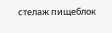стелаж пищеблок